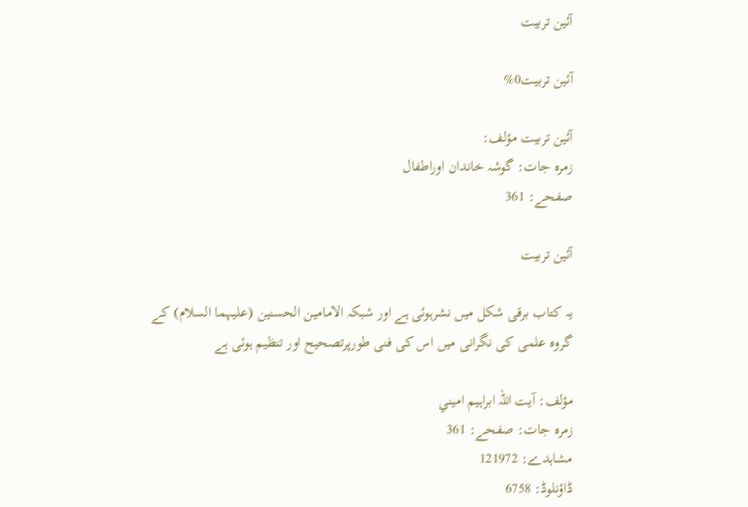آئین تربیت

آئین تربیت0%

آئین تربیت مؤلف:
زمرہ جات: گوشہ خاندان اوراطفال
صفحے: 361

آئین تربیت

یہ کتاب برقی شکل میں نشرہوئی ہے اور شبکہ الامامین الحسنین (علیہما السلام) کے گروہ علمی کی نگرانی میں اس کی فنی طورپرتصحیح اور تنظیم ہوئی ہے

مؤلف: آيت اللہ ابراہيم اميني
زمرہ جات: صفحے: 361
مشاہدے: 121972
ڈاؤنلوڈ: 6758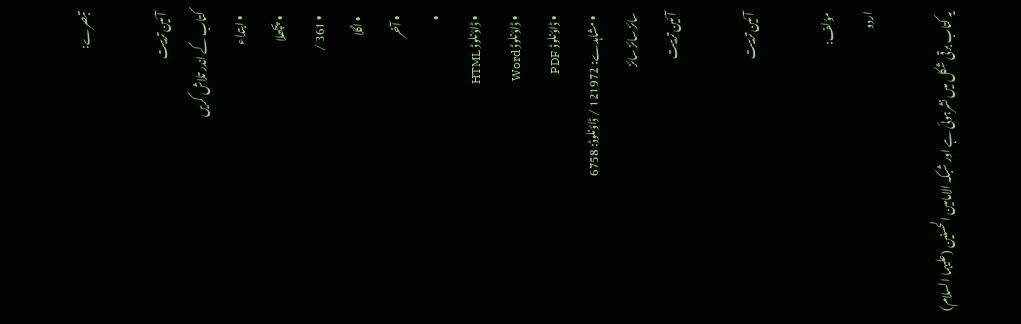تبصرے:

آئین تربیت
کتاب کے اندر تلاش کریں
  • ابتداء
  • پچھلا
  • 361 /
  • اگلا
  • آخر
  •
  • ڈاؤنلوڈ HTML
  • ڈاؤنلوڈ Word
  • ڈاؤنلوڈ PDF
  • مشاہدے: 121972 / ڈاؤنلوڈ: 6758
سائز سائز سائز
آئین تربیت

آئین تربیت

مؤلف:
اردو

یہ کتاب برقی شکل میں نشرہوئی ہے اور شبکہ الامامین الحسنین (علیہما السلام)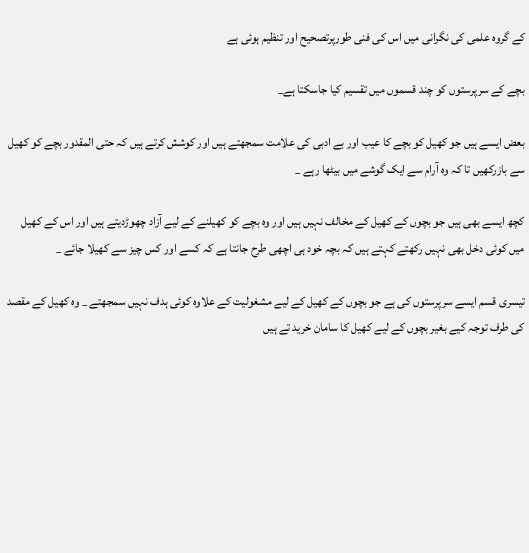کے گروہ علمی کی نگرانی میں اس کی فنی طورپرتصحیح اور تنظیم ہوئی ہے

بچے کے سرپرستوں کو چند قسموں میں تقسیم کیا جاسکتا ہے_

بعض ایسے ہیں جو کھیل کو بچے کا عیب اور بے ادبی کی علامت سمجھتے ہیں اور کوشش کرتے ہیں کہ حتی المقدور بچے کو کھیل سے بازرکھیں تا کہ وہ آرام سے ایک گوشے میں بیٹھا رہے _

کچھ ایسے بھی ہیں جو بچوں کے کھیل کے مخالف نہیں ہیں اور وہ بچے کو کھیلنے کے لیے آزاد چھوڑدیتے ہیں اور اس کے کھیل میں کوئی دخل بھی نہیں رکھتے کہتے ہیں کہ بچہ خود ہی اچھی طرح جانتا ہے کہ کسے اور کس چیز سے کھیلا جائے _

تیسری قسم ایسے سرپرستوں کی ہے جو بچوں کے کھیل کے لیے مشغولیت کے علاوہ کوئی ہدف نہیں سمجھتے _ وہ کھیل کے مقصد کی طرف توجہ کیے بغیر بچوں کے لیے کھیل کا سامان خرید تے ہیں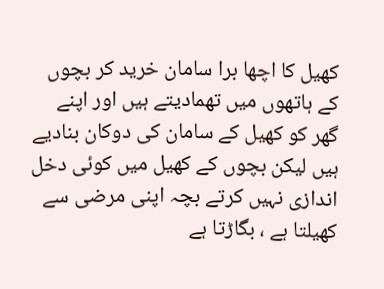کھیل کا اچھا برا سامان خرید کر بچوں کے ہاتھوں میں تھمادیتے ہیں اور اپنے گھر کو کھیل کے سامان کی دوکان بنادیے ہیں لیکن بچوں کے کھیل میں کوئی دخل اندازی نہیں کرتے بچہ اپنی مرضی سے کھیلتا ہے ، بگاڑتا ہے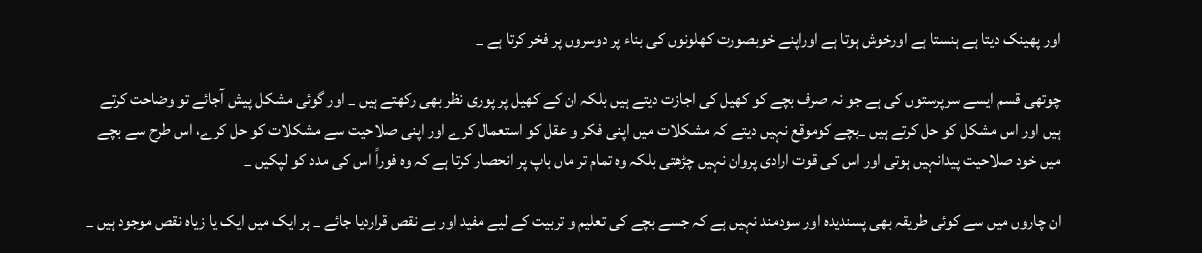اور پھینک دیتا ہے ہنستا ہے اورخوش ہوتا ہے اوراپنے خوبصورت کھلونوں کی بناء پر دوسروں پر فخر کرتا ہے _

چوتھی قسم ایسے سرپرستوں کی ہے جو نہ صرف بچے کو کھیل کی اجازت دیتے ہیں بلکہ ان کے کھیل پر پوری نظر بھی رکھتے ہیں _ اور گوئی مشکل پیش آجائے تو وضاحت کرتے ہیں اور اس مشکل کو حل کرتے ہیں _بچے کوموقع نہیں دیتے کہ مشکلات میں اپنی فکر و عقل کو استعمال کرے اور اپنی صلاحیت سے مشکلات کو حل کرے، اس طرح سے بچے میں خود صلاحیت پیدانہیں ہوتی اور اس کی قوت ارادی پروان نہیں چڑھتی بلکہ وہ تمام تر ماں باپ پر انحصار کرتا ہے کہ وہ فوراً اس کی مدد کو لپکیں _

ان چاروں میں سے کوئی طریقہ بھی پسندیدہ اور سودمند نہیں ہے کہ جسے بچے کی تعلیم و تربیت کے لیے مفید اور بے نقص قراردیا جائے _ ہر ایک میں ایک یا زیاہ نقص موجود ہیں _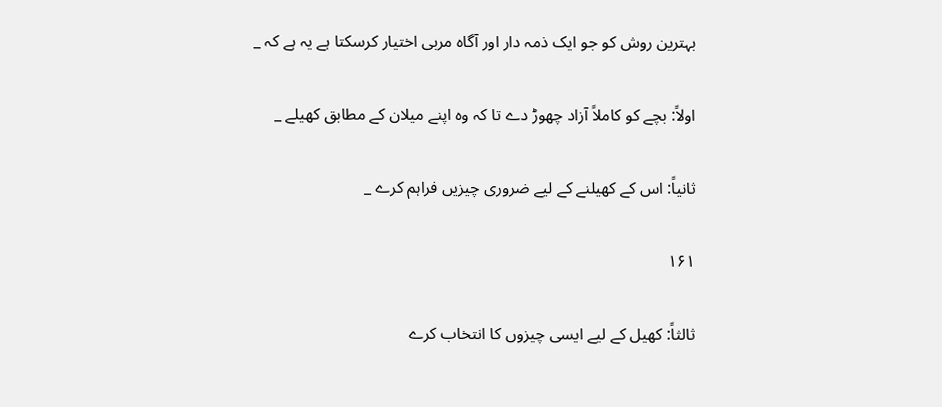بہترین روش کو جو ایک ذمہ دار اور آگاہ مربی اختیار کرسکتا ہے یہ ہے کہ _

اولاً: بچے کو کاملاً آزاد چھوڑ دے تا کہ وہ اپنے میلان کے مطابق کھیلے _

ثانیاً: اس کے کھیلنے کے لیے ضروری چیزیں فراہم کرے _

۱۶۱

ثالثاً: کھیل کے لیے ایسی چیزوں کا انتخاب کرے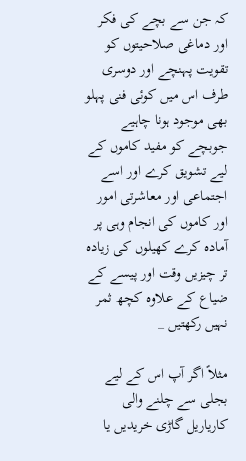کہ جن سے بچے کی فکر اور دماغی صلاحیتوں کو تقویت پہنچے اور دوسری طرف اس میں کوئی فنی پہلو بھی موجود ہونا چاہیے جوبچے کو مفید کاموں کے لیے تشویق کرے اور اسے اجتماعی اور معاشرتی امور اور کاموں کی انجام وہی پر آمادہ کرے کھیلوں کی زیادہ تر چیزیں وقت اور پیسے کے ضیاع کے علاوہ کچھ ثمر نہیں رکھتیں _

مثلاً اگر آپ اس کے لیے بجلی سے چلنے والی کاریاریل گاڑی خریدیں یا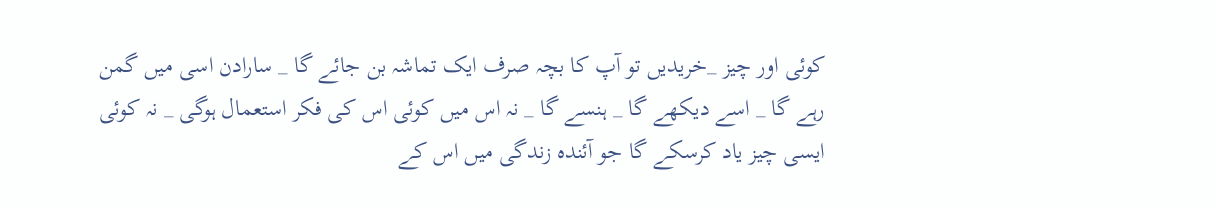کوئی اور چیز _خریدیں تو آپ کا بچہ صرف ایک تماشہ بن جائے گا _ سارادن اسی میں گمن رہے گا _ اسے دیکھے گا _ ہنسے گا _ نہ اس میں کوئی اس کی فکر استعمال ہوگی _ نہ کوئی ایسی چیز یاد کرسکے گا جو آئندہ زندگی میں اس کے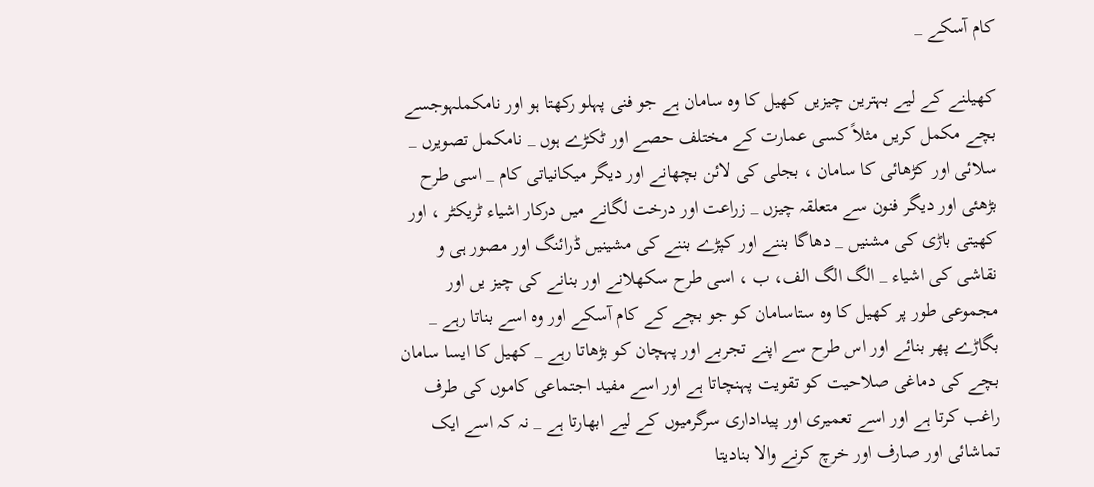کام آسکے _

کھیلنے کے لیے بہترین چیزیں کھیل کا وہ سامان ہے جو فنی پہلو رکھتا ہو اور نامکملہوجسے بچے مکمل کریں مثلاً کسی عمارت کے مختلف حصے اور ٹکڑے ہوں _ نامکمل تصویرں _ سلائی اور کڑھائی کا سامان ، بجلی کی لائن بچھانے اور دیگر میکانیاتی کام _ اسی طرح بڑھئی اور دیگر فنون سے متعلقہ چیزں _ زراعت اور درخت لگانے میں درکار اشیاء ٹریکٹر ، اور کھیتی باڑی کی مشنیں _ دھاگا بننے اور کپڑے بننے کی مشینیں ڈرائنگ اور مصور ہی و نقاشی کی اشیاء _ الگ الگ الف، ب ، اسی طرح سکھلانے اور بنانے کی چیز یں اور مجموعی طور پر کھیل کا وہ ستاسامان کو جو بچے کے کام آسکے اور وہ اسے بناتا رہے _ بگاڑے پھر بنائے اور اس طرح سے اپنے تجربے اور پہچان کو بڑھاتا رہے _ کھیل کا ایسا سامان بچے کی دماغی صلاحیت کو تقویت پہنچاتا ہے اور اسے مفید اجتماعی کاموں کی طرف راغب کرتا ہے اور اسے تعمیری اور پیداداری سرگرمیوں کے لیے ابھارتا ہے _ نہ کہ اسے ایک تماشائی اور صارف اور خرچ کرنے والا بنادیتا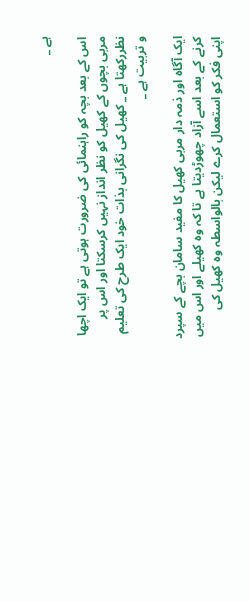ہے _

اس کے بعد بچہ کو راہنمائی کی ضرورت ہوتی ہے تو ایک اچھا مربی بچوں کے کھیل کو نظر انداز نہیں کرسکتا اور اس پر نظررکھتا ہے _ کھیل کی نگرانی بذات خود ایک طرح کی تعلیم و تربیت ہے _

ایک آگاہ اور ذمہ دار مربی کھیل کا مفید سامان بچے کے سپرد کرنے کے بعد اسے آزاد چھوڑدیتا ہے تا کہ وہ کھیلے اور اس میں اپنی فکر کو استعمال کرے لیکن بالواسطہ وہ کھیل کی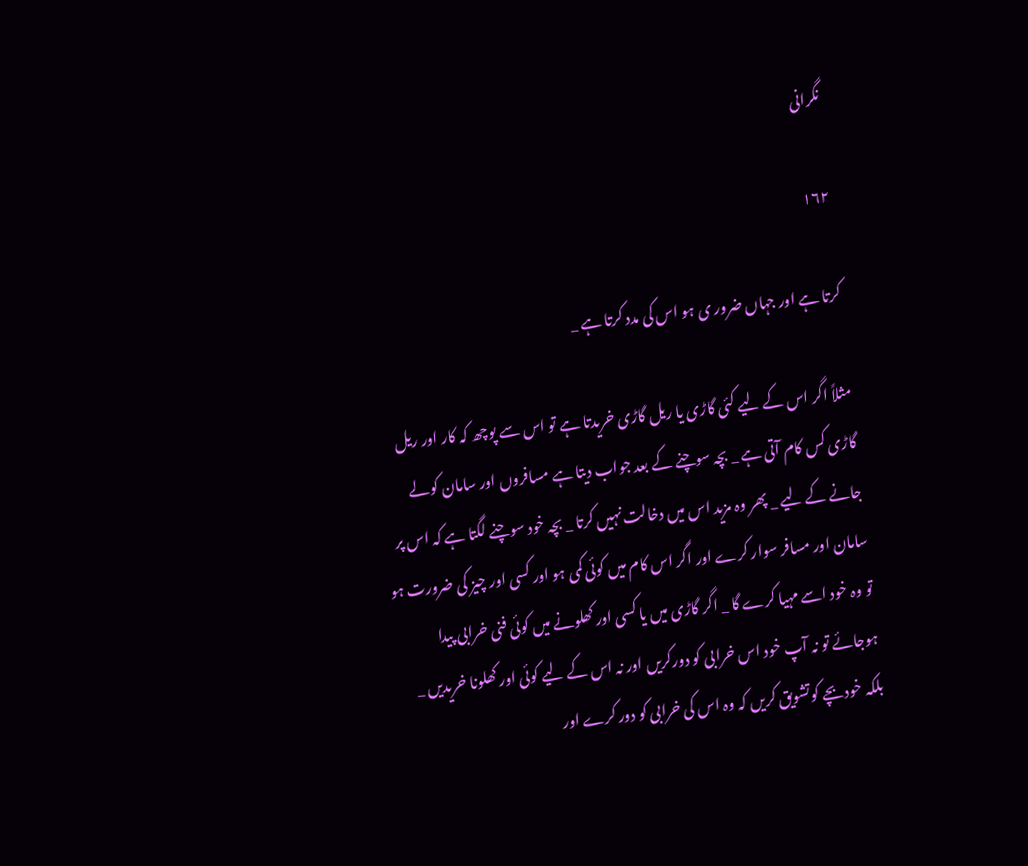نگرانی

۱۶۲

کرتا ہے اور جہاں ضرور ی ہو اس کی مدد کرتا ہے _

مثلاً اگر اس کے لیے کئی گاڑی یا ریل گاڑی خریدتا ہے تو اس سے پوچھ کہ کار اور ریل گاڑی کس کام آتی ہے _ بچہ سوچنے کے بعد جواب دیتا ہے مسافروں اور سامان کولے جانے کے لیے _ پھر وہ مزید اس میں دخالت نہیں کرتا _ بچہ خود سوچنے لگتا ہے کہ اس پر سامان اور مسافر سوار کرے اور اگر اس کام میں کوئی کمی ہو اور کسی اور چیز کی ضرورت ہو تو وہ خود اسے مہیا کرے گا _ اگر گاڑی میں یا کسی اور کھلونے میں کوئی فنی خرابی پیدا ہوجائے تو نہ آپ خود اس خرابی کو دورکریں اور نہ اس کے لیے کوئی اور کھلونا خریدیں _ بلکہ خودبچے کوتشویق کریں کہ وہ اس کی خرابی کو دور کرے اور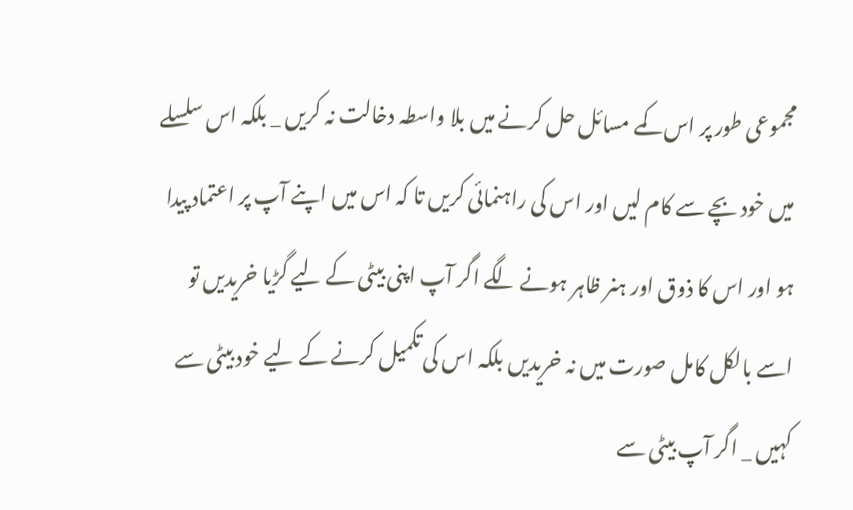مجموعی طور پر اس کمے مسائل حل کرنے میں بلا واسطہ دخالت نہ کریں _ بلکہ اس سلسلے میں خود بچے سے کام لیں اور اس کی راہنمائی کریں تا کہ اس میں اپنے آپ پر اعتماد پیدا ہو اور اس کا ذوق اور ہنر ظاہر ہونے لگے اگر آپ اپنی بیٹی کے لیے گڑیا خریدیں تو اسے بالکل کامل صورت میں نہ خریدیں بلکہ اس کی تکمیل کرنے کے لیے خود بیٹی سے کہیں _ اگر آپ بیٹی سے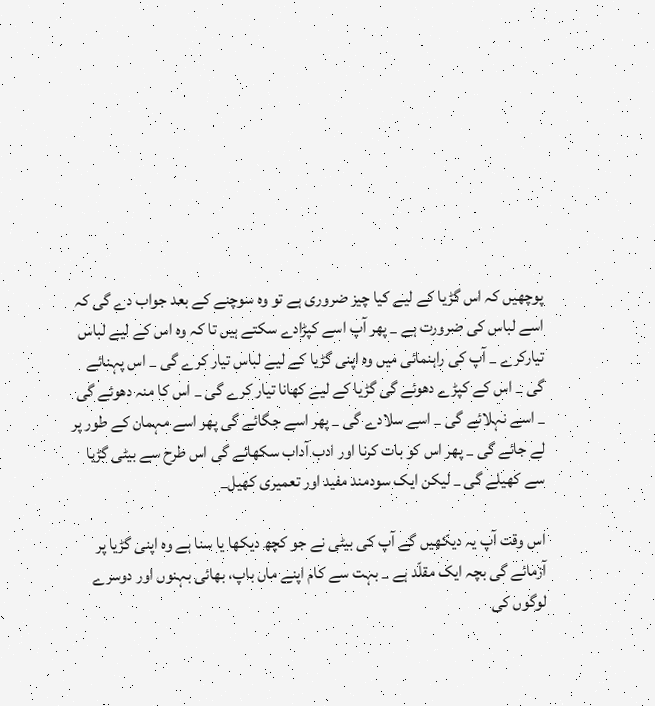پوچھیں کہ اس گڑیا کے لیے کیا چیز ضروری ہے تو وہ سوچنے کے بعد جواب دے گی کہ اسے لباس کی ضرورت ہے _ پھر آپ اسے کپڑادے سکتے ہیں تا کہ وہ اس کے لیے لباس تیارکرے _ آپ کی راہنمائی میں وہ اپنی گڑیا کے لیے لباس تیار کرے گی _ اس پہنائے گی _ اس کے کپڑے دھوئے گی گڑیا کے لیے کھانا تیار کرے گی _ اس کا منہ دھوئے گی _ اسے نہلائے گی _ اسے سلادے گی _ پھر اسے جگائے گی پھر اسے مہمان کے طور پر لے جائے گی _ پھر اس کو بات کرنا اور ادب آداب سکھائے گی اس طرح سے بیٹی گڑیا سے کھیلے گی _ لیکن ایک سودمند مفید اور تعمیری کھیل_

اس وقت آپ یہ دیکھیں گے آپ کی بیٹی نے جو کچھ دیکھا یا سنا ہے وہ اپنی گڑیا پر آزمائے گی بچہ ایک مقلّد ہے _ بہت سے کام اپنے ماں باپ، بھائی بہنوں اور دوسرے لوگوں کی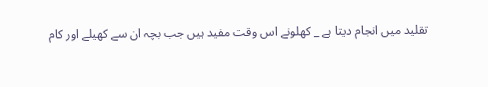تقلید میں انجام دیتا ہے _ کھلونے اس وقت مفید ہیں جب بچہ ان سے کھیلے اور کام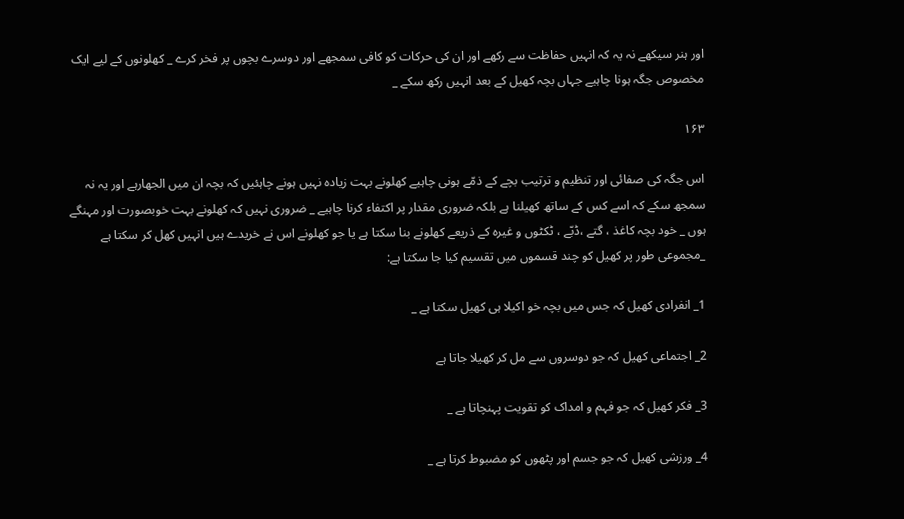اور ہنر سیکھے نہ یہ کہ انہیں حفاظت سے رکھے اور ان کی حرکات کو کافی سمجھے اور دوسرے بچوں پر فخر کرے _ کھلونوں کے لیے ایک مخصوص جگہ ہونا چاہیے جہاں بچہ کھیل کے بعد انہیں رکھ سکے _

۱۶۳

اس جگہ کی صفائی اور تنظیم و ترتیب بچے کے ذمّے ہونی چاہیے کھلونے بہت زیادہ نہیں ہونے چاہئیں کہ بچہ ان میں الجھارہے اور یہ نہ سمجھ سکے کہ اسے کس کے ساتھ کھیلنا ہے بلکہ ضروری مقدار پر اکتفاء کرنا چاہیے _ ضروری نہیں کہ کھلونے بہت خوبصورت اور مہنگے ہوں _ خود بچہ کاغذ ، گتے ،ڈبّے ، ٹکٹوں و غیرہ کے ذریعے کھلونے بنا سکتا ہے یا جو کھلونے اس نے خریدے ہیں انہیں کھل کر سکتا ہے _مجموعی طور پر کھیل کو چند قسموں میں تقسیم کیا جا سکتا ہے:

1_ انفرادی کھیل کہ جس میں بچہ خو اکیلا ہی کھیل سکتا ہے _

2_ اجتماعی کھیل کہ جو دوسروں سے مل کر کھیلا جاتا ہے

3_ فکر کھیل کہ جو فہم و امداک کو تقویت پہنچاتا ہے _

4_ ورزشی کھیل کہ جو جسم اور پٹھوں کو مضبوط کرتا ہے _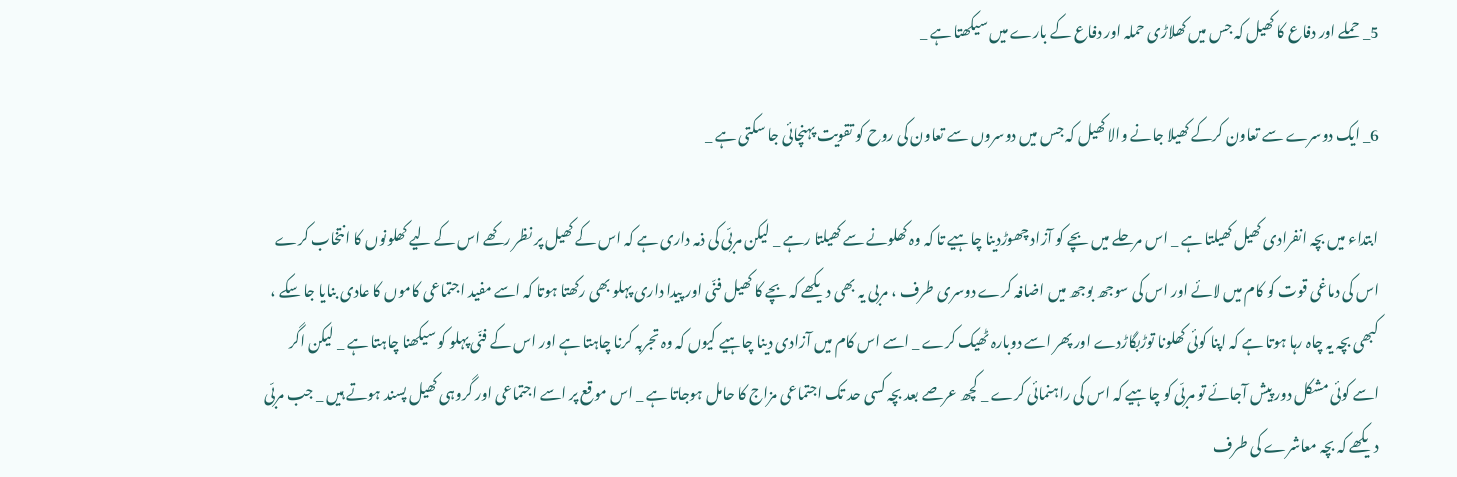5_ حملے اور دفاع کا کھیل کہ جس میں کھلاڑی حملہ اور دفاع کے بارے میں سیکھتا ہے _

6_ ایک دوسرے سے تعاون کرکے کھیلا جانے والا کھیل کہ جس میں دوسروں سے تعاون کی روح کو تقویت پہنچائی جا سکتی ہے _

ابتداء میں بچہ انفرادی کھیل کھیلتا ہے _ اس مرحلے میں بچے کو آزاد چھوڑدینا چاہیے تا کہ وہ کھلونے سے کھیلتا رہے _ لیکن مربّی کی ذمہ داری ہے کہ اس کے کھیل پر نظر رکھے اس کے لیے کھلونوں کا انتخاب کرے اس کی دماغی قوت کو کام میں لائے اور اس کی سوجھ بوجھ میں اضافہ کرے دوسری طرف ، مربی یہ بھی دیکھے کہ بچے کا کھیل فنّی اور پیدا داری پہلو بھی رکھتا ہوتا کہ اسے مفید اجتماعی کاموں کا عادی بنایا جا سکے ، کبھی بچہ یہ چاہ رہا ہوتا ہے کہ اپنا کوئی کھلونا توڑبگاڑدے اور پھر اسے دوبارہ ٹھیک کرے _ اسے اس کام میں آزادی دینا چاہیے کیوں کہ وہ تجربہ کرنا چاہتا ہے اور اس کے فنّی پہلو کو سیکھنا چاہتا ہے _ لیکن اگر اسے کوئی مشکل دور پیش آجائے تو مربّی کو چاہیے کہ اس کی راہنمائی کرے _ کچھ عرصے بعد بچہ کسی حد تک اجتماعی مزاج کا حامل ہوجاتا ہے _ اس موقع پر اسے اجتماعی اور گروہی کھیل پسند ہوتے ہیں _ جب مربّی دیکھے کہ بچہ معاشرے کی طرف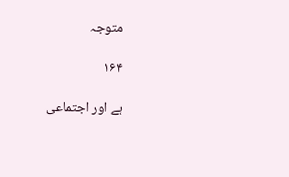متوجہ

۱۶۴

ہے اور اجتماعی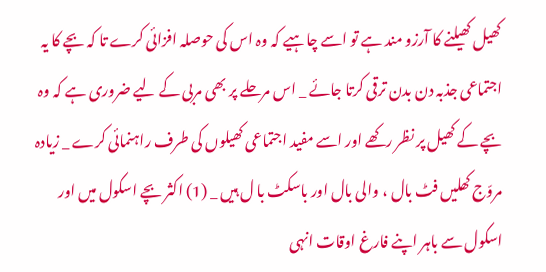کھیل کھیلنے کا آرزو مند ہے تو اسے چاہیے کہ وہ اس کی حوصلہ افزائی کرے تا کہ بچے کا یہ اجتماعی جذبہ دن بدن ترقی کرتا جائے _ اس مرحلے پر بھی مربی کے لیے ضروری ہے کہ وہ بچے کے کھیل پر نظر رکھے اور اسے مفید اجتماعی کھیلوں کی طرف راہنمائی کرے _ زیادہ مروّج کھلیں فٹ بال ، والی بال اور باسکٹ با ل ہیں _ (1) اکثر بچے اسکول میں اور اسکول سے باہر اپنے فارغ اوقات انہی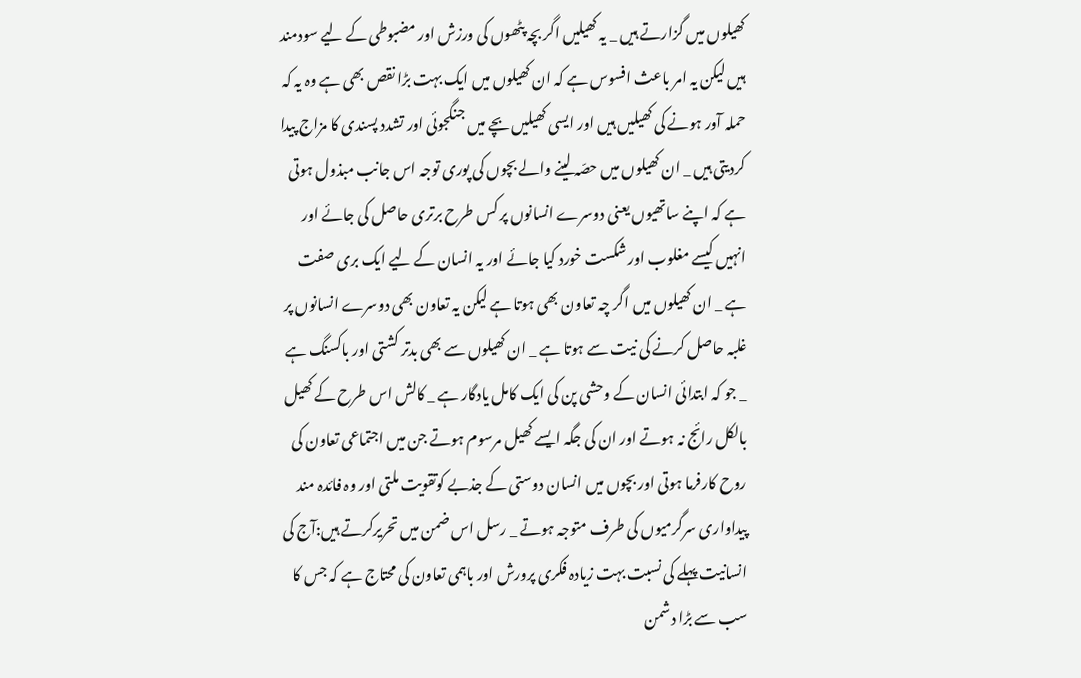کھیلوں میں گزارتے ہیں _ یہ کھیلیں اگر بچہ پٹھوں کی ورزش اور مضبوطی کے لیے سودمند ہیں لیکن یہ امر باعث افسوس ہے کہ ان کھیلوں میں ایک بہت بڑا نقص بھی ہے وہ یہ کہ حملہ آور ہونے کی کھیلیں ہیں اور ایسی کھیلیں بچے میں جنگجوئی اور تشدد پسندی کا مزاج پیدا کردیتی ہیں _ ان کھیلوں میں حصّہ لینے والے بچوں کی پوری توجہ اس جانب مبذول ہوتی ہے کہ اپنے ساتھیوں یعنی دوسرے انسانوں پر کس طرح برتری حاصل کی جائے اور انہیں کیسے مغلوب اور شکست خورد کیا جائے اور یہ انسان کے لیے ایک بری صفت ہے _ ان کھیلوں میں اگر چہ تعاون بھی ہوتا ہے لیکن یہ تعاون بھی دوسرے انسانوں پر غلبہ حاصل کرنے کی نیت سے ہوتا ہے _ ان کھیلوں سے بھی بدتر کشتی اور باکسنگ ہے _ جو کہ ابتدائی انسان کے وحشی پن کی ایک کامل یادگار ہے _ کالش اس طرح کے کھیل بالکل رائج نہ ہوتے اور ان کی جگہ ایسے کھیل مرسوم ہوتے جن میں اجتماعی تعاون کی روح کارفرما ہوتی اور بچوں میں انسان دوستی کے جذبے کوتقویت ملتی اور وہ فائدہ مند پیداواری سرگرمیوں کی طرف متوجہ ہوتے _ رسل اس ضمن میں تحریرکرتے ہیں:آج کی انسانیت پہلے کی نسبت بہت زیادہ فکری پرورش اور باہمی تعاون کی محتاج ہے کہ جس کا سب سے بڑا دشمن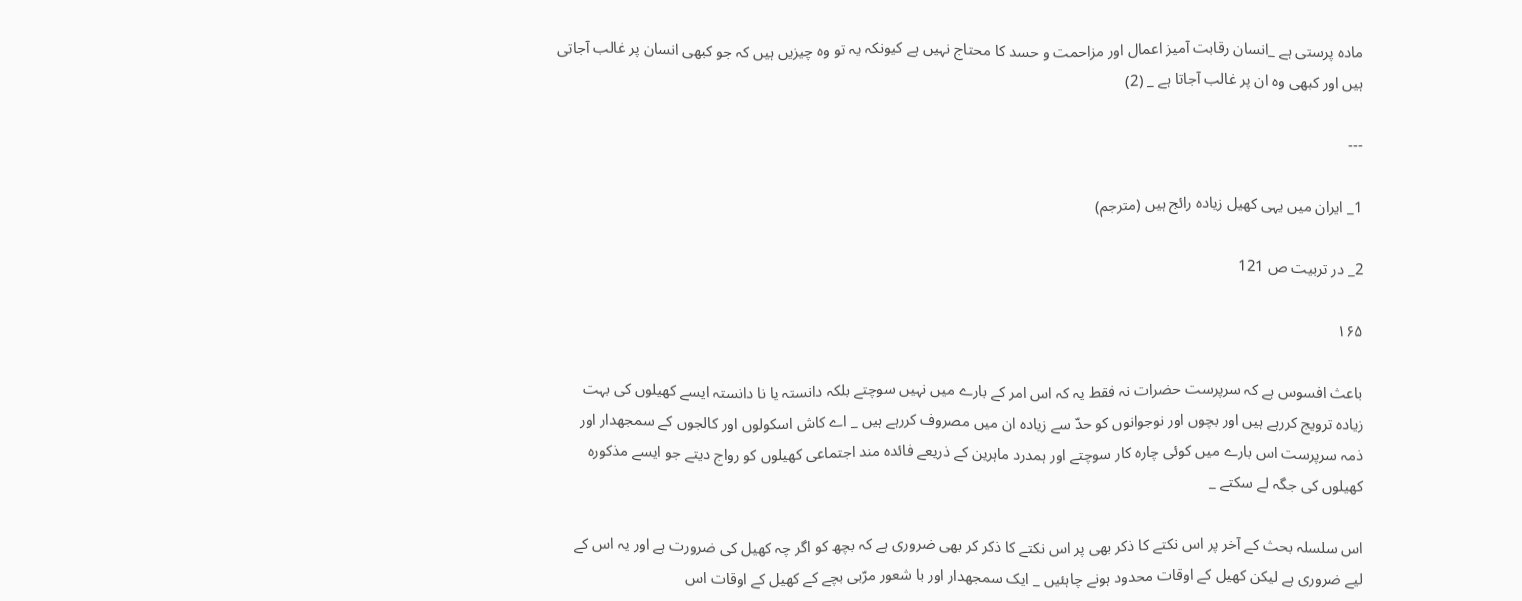مادہ پرستی ہے _انسان رقابت آمیز اعمال اور مزاحمت و حسد کا محتاج نہیں ہے کیونکہ یہ تو وہ چیزیں ہیں کہ جو کبھی انسان پر غالب آجاتی ہیں اور کبھی وہ ان پر غالب آجاتا ہے _ (2)

---

1_ ایران میں یہی کھیل زیادہ رائج ہیں (مترجم)

2_ در تربیت ص 121

۱۶۵

باعث افسوس ہے کہ سرپرست حضرات نہ فقط یہ کہ اس امر کے بارے میں نہیں سوچتے بلکہ دانستہ یا نا دانستہ ایسے کھیلوں کی بہت زیادہ ترویج کررہے ہیں اور بچوں اور نوجوانوں کو حدّ سے زیادہ ان میں مصروف کررہے ہیں _ اے کاش اسکولوں اور کالجوں کے سمجھدار اور ذمہ سرپرست اس بارے میں کوئی چارہ کار سوچتے اور ہمدرد ماہرین کے ذریعے فائدہ مند اجتماعی کھیلوں کو رواج دیتے جو ایسے مذکورہ کھیلوں کی جگہ لے سکتے _

اس سلسلہ بحث کے آخر پر اس نکتے کا ذکر بھی پر اس نکتے کا ذکر کر بھی ضروری ہے کہ بچھ کو اگر چہ کھیل کی ضرورت ہے اور یہ اس کے لیے ضروری ہے لیکن کھیل کے اوقات محدود ہونے چاہئیں _ ایک سمجھدار اور با شعور مرّبی بچے کے کھیل کے اوقات اس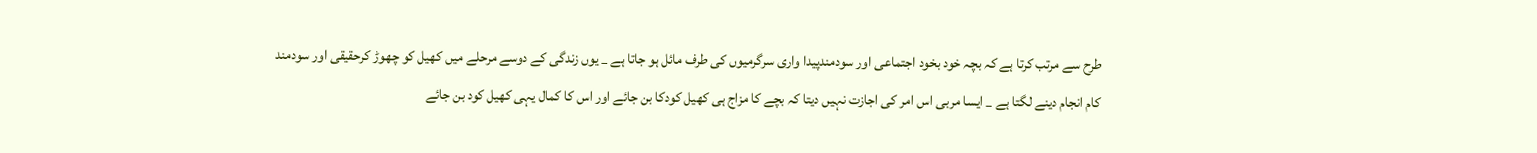طرح سے مرتب کرتا ہے کہ بچہ خود بخود اجتماعی اور سودمندپیدا واری سرگرمیوں کی طرف مائل ہو جاتا ہے _ یوں زندگی کے دوسے مرحلے میں کھیل کو چھوڑ کرحقیقی اور سودمند کام انجام دینے لگتا ہے _ ایسا مربی اس امر کی اجازت نہیں دیتا کہ بچے کا مزاج ہی کھیل کودکا بن جائے اور اس کا کمال یہی کھیل کود بن جائے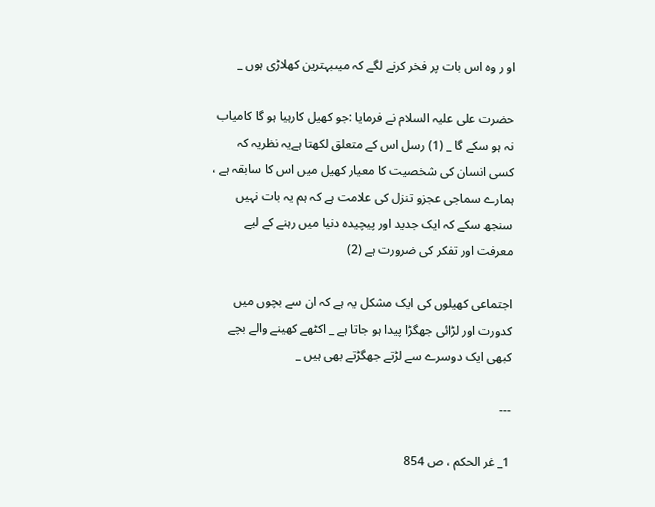او ر وہ اس بات پر فخر کرنے لگے کہ میںبہترین کھلاڑی ہوں _

حضرت علی علیہ السلام نے فرمایا :جو کھیل کارہیا ہو گا کامیاب نہ ہو سکے گا _ (1) رسل اس کے متعلق لکھتا ہےیہ نظریہ کہ کسی انسان کی شخصیت کا معیار کھیل میں اس کا سابقہ ہے ، ہمارے سماجی عجزو تنزل کی علامت ہے کہ ہم یہ بات نہیں سنجھ سکے کہ ایک جدید اور پیچیدہ دنیا میں رہنے کے لیے معرفت اور تفکر کی ضرورت ہے (2)

اجتماعی کھیلوں کی ایک مشکل یہ ہے کہ ان سے بچوں میں کدورت اور لڑائی جھگڑا پیدا ہو جاتا ہے _ اکٹھے کھینے والے بچے کبھی ایک دوسرے سے لڑتے جھگڑتے بھی ہیں _

---

1_ غر الحکم ، ص 854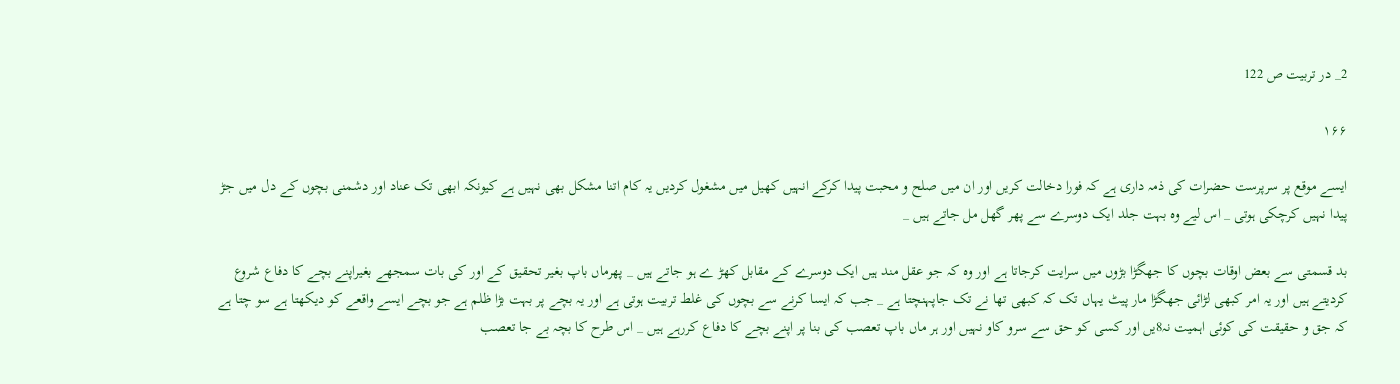2_ در تربیت ص 122

۱۶۶

ایسے موقع پر سرپرست حضرات کی ذمہ داری ہے کہ فورا دخالت کریں اور ان میں صلح و محبت پیدا کرکے انہیں کھیل میں مشغول کردیں یہ کام اتنا مشکل بھی نہیں ہے کیونکہ ابھی تک عناد اور دشمنی بچوں کے دل میں جڑ پیدا نہیں کرچکی ہوتی _ اس لیے وہ بہت جلد ایک دوسرے سے پھر گھل مل جاتے ہیں _

بد قسمتی سے بعض اوقات بچوں کا جھگڑا بڑوں میں سرایت کرجاتا ہے اور وہ کہ جو عقل مند ہیں ایک دوسرے کے مقابل کھڑ ے ہو جاتے ہیں _ پھرماں باپ بغیر تحقیق کے اور کی بات سمجھے بغیراپنے بچے کا دفاع شروع کردیتے ہیں اور یہ امر کبھی لڑائی جھگڑا مار پیٹ یہاں تک کہ کبھی تھا نے تک جاپہنچتا ہے _ جب کہ ایسا کرنے سے بچوں کی غلط تربیت ہوتی ہے اور یہ بچے پر بہت بڑا ظلم ہے جو بچے ایسے واقعے کو دیکھتا ہے سو چتا ہے کہ جق و حقیقت کی کوئی اہمیت نہ8یں اور کسی کو حق سے سرو کاو نہیں اور ہر ماں باپ تعصب کی بنا پر اپنے بچے کا دفاع کررہے ہیں _ اس طرح کا بچہ بے جا تعصب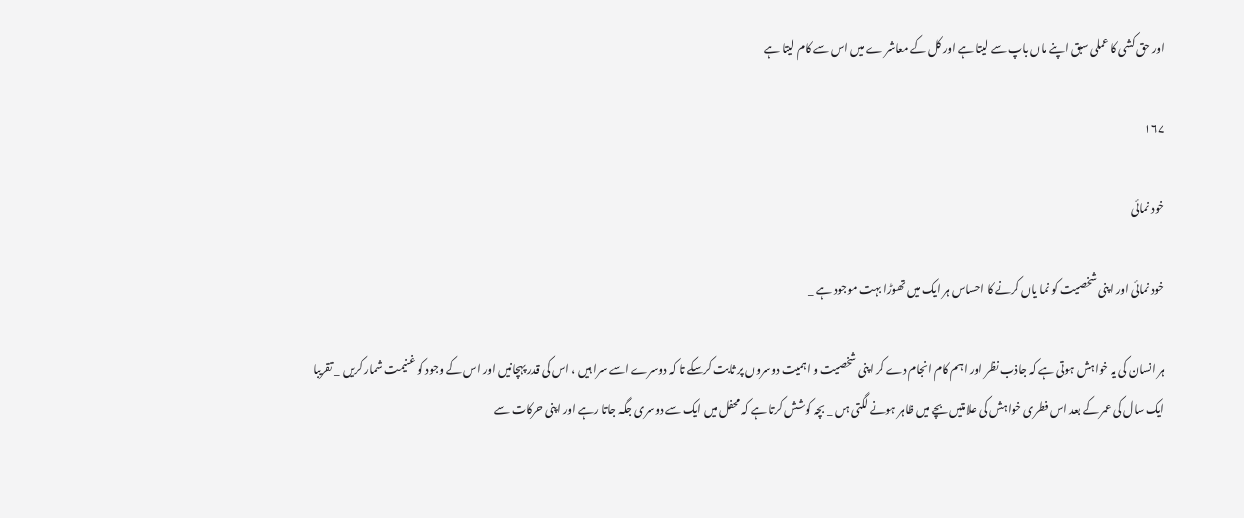اور حق کشی کا عملی سبق اپنے ماں باپ سے لیتا ہے اور کل کے معاشر ے میں اس سے کام لیتا ہے

۱۶۷

خود نمائی

خود نمائی اور اپنی شخصیت کو نما یاں کرنے کا احساس ہر ایک میں تھوڑا بہت موجود ہے _

ہر انسان کی یہ خواہش ہوتی ہے کہ جاذب نظر اور اہم کام انجام دے کر اپنی شخصیت و اہمیت دوسروں پر ثابت کرسکے تا کہ دوسرے اسے سرا ہیں ، اس کی قدر پہچانیں اور اس کے وجود کو غنیمت شمار کریں _ تقریبا ایک سال کی عمر کے بعد اس فطری خواہش کی علامتیں بچے میں ظاہر ہونے لگتی ہں _ بچہ کوشش کرتا ہے کہ محفل میں ایک سے دوسری جگہ جاتا رہے اور اپنی حرکات سے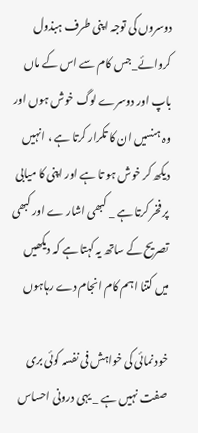دوسروں کی توجہ اپنی طرف ہبذول کروائے_جس کام سے اس کے ماں باپ اور دوسرے لوگ خوش ہوں اور وہ ہنسیں ان کا تکرار کرتا ہے ، انہیں دیکھ کر خوش ہو تا ہے اور اپنی کا میابی پر فخر کرتا ہے _ کبھی اشار ے اور کبھی تصریح کے ساتھ یہ کہتا ہے کہ دیکھیں میں کتنا اہم کام انجام دے رہاہوں

خود نمائی کی خواہش فی نفسہ کوئی بری صفت نہیں ہے _ یہی درونی احساس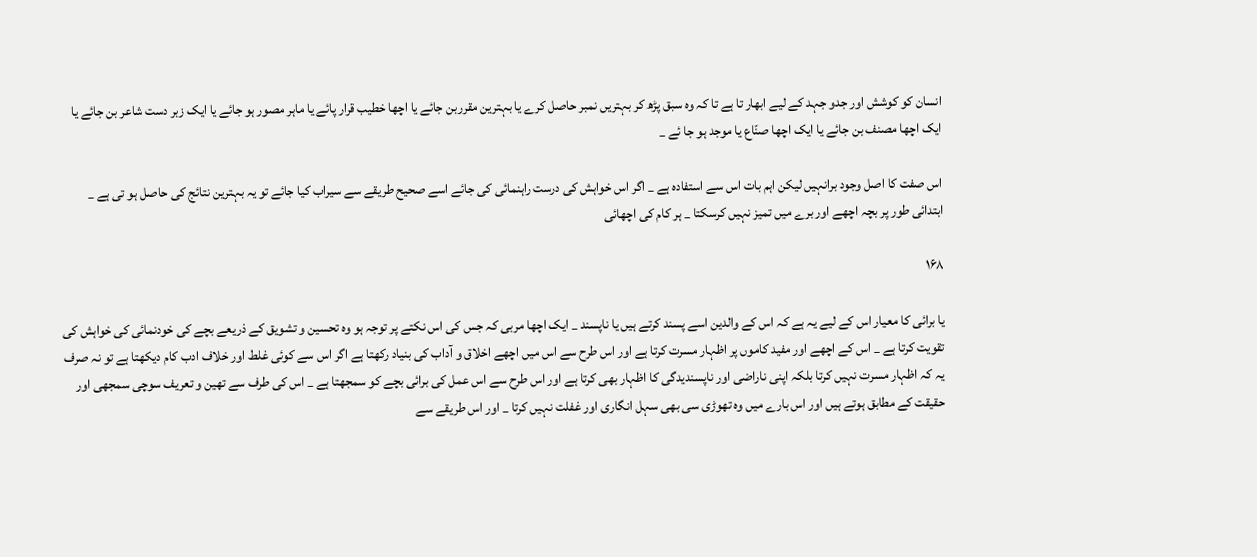انسان کو کوشش اور جدو جہد کے لیے ابھار تا ہے تا کہ وہ سبق پڑھ کر بہتریں نمبر حاصل کرے یا بہترین مقرربن جائے یا اچھا خطیب قرار پائے یا ماہر مصور ہو جائے یا ایک زبر دست شاعر بن جائے یا ایک اچھا مصنف بن جائے یا ایک اچھا صنّاع یا موجد ہو جا ئے _

اس صفت کا اصل وجود برانہیں لیکن اہم بات اس سے استفادہ ہے _ اگر اس خواہش کی درست راہنمائی کی جائے اسے صحیح طریقے سے سیراب کیا جائے تو یہ بہترین نتائج کی حاصل ہو تی ہے _ ابتدائی طور پر بچہ اچھے اور برے میں تمیز نہیں کرسکتا _ ہر کام کی اچھائی

۱۶۸

یا برائی کا معیار اس کے لیے یہ ہے کہ اس کے والدین اسے پسند کرتے ہیں یا ناپسند _ ایک اچھا مربی کہ جس کی اس نکتے پر توجہ ہو وہ تحسین و تشویق کے ذریعے بچے کی خودنمائی کی خواہش کی تقویت کرتا ہے _ اس کے اچھے اور مفید کاموں پر اظہار مسرت کرتا ہے اور اس طرح سے اس میں اچھے اخلاق و آداب کی بنیاد رکھتا ہے اگر اس سے کوئی غلط اور خلاف ادب کام دیکھتا ہے تو نہ صرف یہ کہ اظہار مسرت نہیں کرتا بلکہ اپنی ناراضی اور ناپسندیدگی کا اظہار بھی کرتا ہے اور اس طرح سے اس عمل کی برائی بچے کو سمجھتا ہے _ اس کی طرف سے تھین و تعریف سوچی سمجھی اور حقیقت کے مطابق ہوتے ہیں اور اس بارے میں وہ تھوڑی سی بھی سہل انگاری اور غفلت نہیں کرتا _ اور اس طریقے سے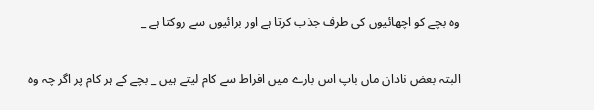وہ بچے کو اچھائیوں کی طرف جذب کرتا ہے اور برائیوں سے روکتا ہے _

البتہ بعض نادان ماں باپ اس بارے میں افراط سے کام لیتے ہیں _ بچے کے ہر کام پر اگر چہ وہ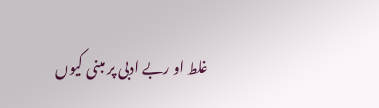غلط او ربے ادبی پر مبنی کیوں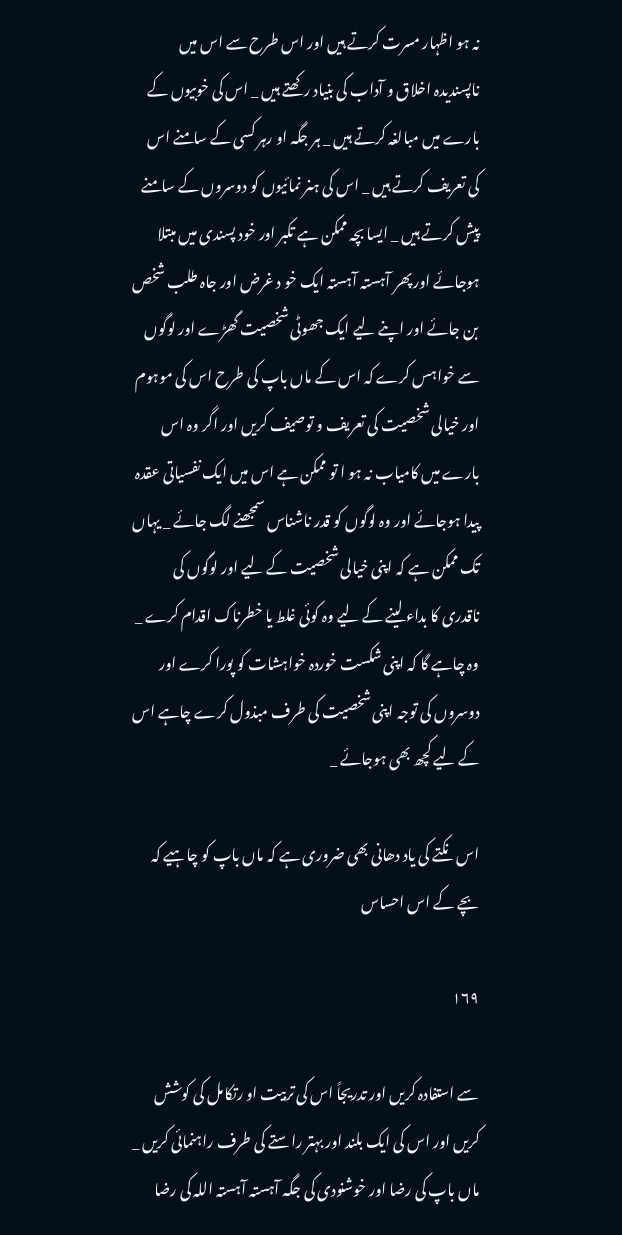نہ ہو اظہار مسرت کرتے ہیں اور اس طرح سے اس میں ناپسندیدہ اخلاق و آداب کی بنیاد رکھتے ہیں _ اس کی خوبیوں کے بارے میں مبالغہ کرتے ہیں _ ہر جگہ او رہر کسی کے سامنے اس کی تعریف کرتے ہیں _ اس کی ہنر نمائیوں کو دوسروں کے سامنے پیش کرتے ہیں _ ایسا بچہ ممکن ہے تکبر اور خود پسندی میں مبتلا ہوجائے اور پھر آہستہ آہستہ ایک خو د غرض اور جاہ طلب شخص بن جائے اور اپنے لیے ایک جھوٹی شخصیت گھڑے اور لوگوں سے خواہس کرے کہ اس کے ماں باپ کی طرح اس کی موہوم اور خیالی شخصیت کی تعریف و توصیف کریں اور اگر وہ اس بارے میں کامیاب نہ ہو ا تو ممکن ہے اس میں ایک نفسیاتی عقدہ پیدا ہوجائے اور وہ لوگوں کو قدر ناشناس سمجھنے لگ جائے _ یہاں تک ممکن ہے کہ اپنی خیالی شخصیت کے لیے اور لوگوں کی ناقدری کا بداء لینے کے لیے وہ کوئی غلط یا خطرناک اقدام کرے _ وہ چاہے گا کہ اپنی شکست خوردہ خواہشات کو پورا کرے اور دوسروں کی توجہ اپنی شخصیت کی طرف مبذول کرے چاہے اس کے لیے کچھ بھی ہوجائے _

اس نکتے کی یاد دھانی بھی ضروری ہے کہ ماں باپ کو چاہیے کہ بچے کے اس احساس

۱۶۹

سے استفادہ کریں اور تدریجاً اس کی تربیت او رتکامل کی کوشش کریں اور اس کی ایک بلند اور بہتر راستے کی طرف راہنمائی کریں _ ماں باپ کی رضا اور خوشنودی کی جگہ آہستہ آہستہ اللہ کی رضا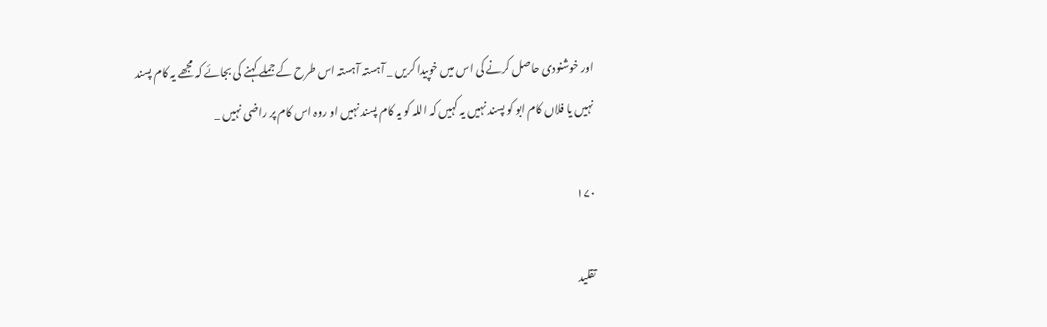اور خوشنودی حاصل کرنے کی اس میں خوپیدا کریں _ آہستہ آہستہ اس طرح کے جملے کہنے کی بجائے کہ مجھے یہ کام پسند نہیں یا فلاں کام ابو کو پسند نہیں یہ کہیں کہ اللہ کو یہ کام پسند نہیں او روہ اس کام پر راضی نہیں _

۱۷۰

تقلید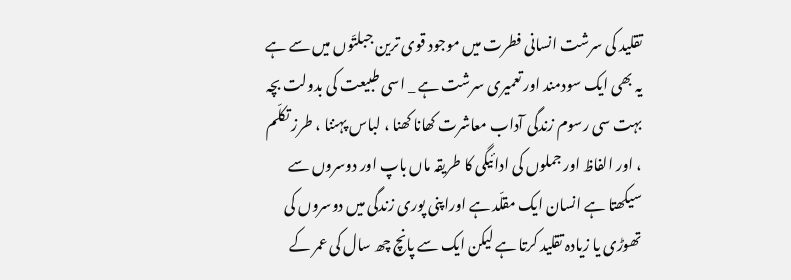تقلید کی سرشت انسانی فطرت میں موجود قوی ترین جبلتّوں میں سے ہے یہ بھی ایک سودمند اور تعمیری سرشت ہے _ اسی طبیعت کی بدولت بچہ بہت سی رسوم زندگی آداب معاشرت کھانا کھنا ، لباس پہننا ، طرز تکلّم ، اور الفاظ اور جملوں کی ادائیگی کا طریقہ ماں باپ اور دوسروں سے سیکھتا ہے انسان ایک مقلّد ہے اوراپنی پوری زندگی میں دوسروں کی تھوڑی یا زیادہ تقلید کرتا ہے لیکن ایک سے پانچ چھ سال کی عمر کے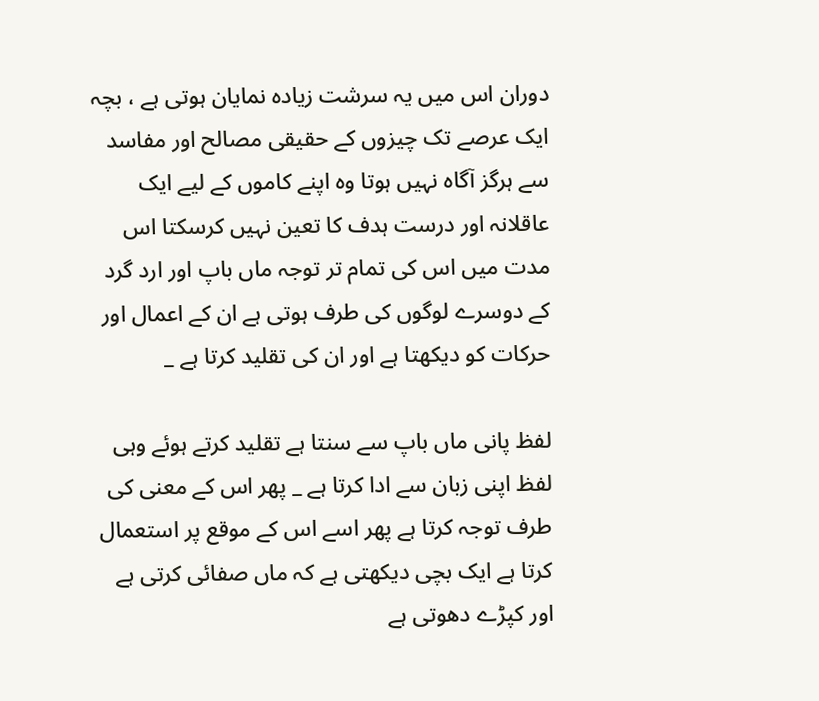دوران اس میں یہ سرشت زیادہ نمایان ہوتی ہے ، بچہ ایک عرصے تک چیزوں کے حقیقی مصالح اور مفاسد سے ہرگز آگاہ نہیں ہوتا وہ اپنے کاموں کے لیے ایک عاقلانہ اور درست ہدف کا تعین نہیں کرسکتا اس مدت میں اس کی تمام تر توجہ ماں باپ اور ارد گرد کے دوسرے لوگوں کی طرف ہوتی ہے ان کے اعمال اور حرکات کو دیکھتا ہے اور ان کی تقلید کرتا ہے _

لفظ پانی ماں باپ سے سنتا ہے تقلید کرتے ہوئے وہی لفظ اپنی زبان سے ادا کرتا ہے _ پھر اس کے معنی کی طرف توجہ کرتا ہے پھر اسے اس کے موقع پر استعمال کرتا ہے ایک بچی دیکھتی ہے کہ ماں صفائی کرتی ہے اور کپڑے دھوتی ہے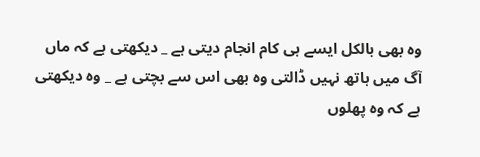وہ بھی بالکل ایسے ہی کام انجام دیتی ہے _ دیکھتی ہے کہ ماں آگ میں ہاتھ نہیں ڈالتی وہ بھی اس سے بچتی ہے _ وہ دیکھتی ہے کہ وہ پھلوں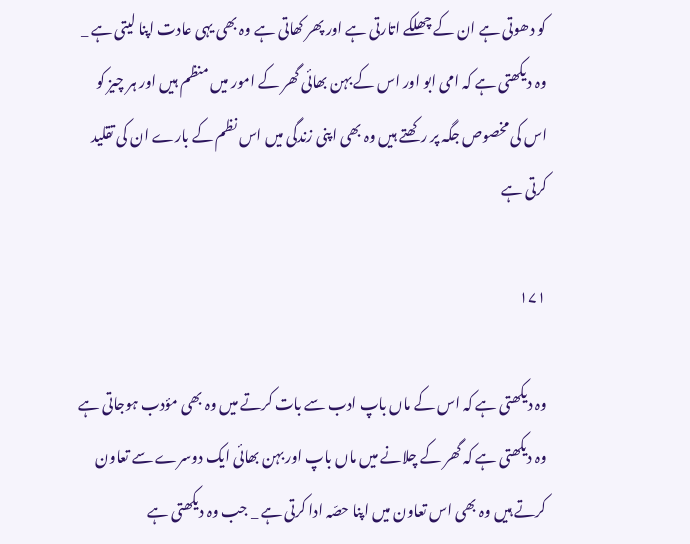کو دھوتی ہے ان کے چھلکے اتارتی ہے اور پھر کھاتی ہے وہ بھی یہی عادت اپنا لیتی ہے _ وہ دیکھتی ہے کہ امی ابو اور اس کے بہن بھائی گھر کے امور میں منظم ہیں اور ہر چیز کو اس کی مخصوص جگہ پر رکھتے ہیں وہ بھی اپنی زندگی میں اس نظم کے بارے ان کی تقلید کرتی ہے

۱۷۱

وہ دیکھتی ہے کہ اس کے ماں باپ ادب سے بات کرتے میں وہ بھی مؤدب ہوجاتی ہے وہ دیکھتی ہے کہ گھر کے چلانے میں ماں باپ اور بہن بھائی ایک دوسرے سے تعاون کرتے ہیں وہ بھی اس تعاون میں اپنا حصّہ ادا کرتی ہے _ جب وہ دیکھتی ہے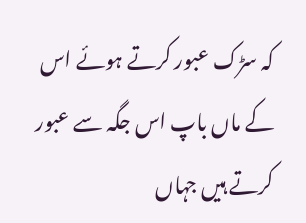کہ سڑک عبور کرتے ہوئے اس کے ماں باپ اس جگہ سے عبور کرتے ہیں جہاں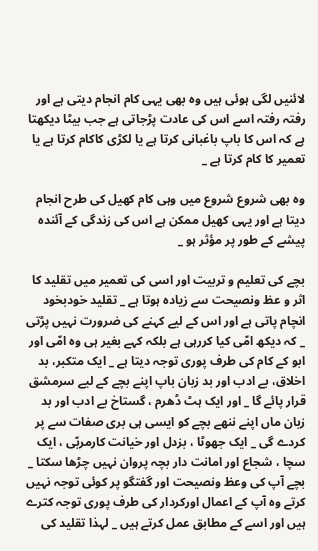لائنیں لگی ہوئی ہیں وہ بھی یہی کام انجام دیتی ہے اور رفتہ رفتہ اسے اس کی عادت پڑجاتی ہے جب بیٹا دیکھتا ہے کہ اس کا باپ باغبانی کرتا ہے یا لکڑی کاکام کرتا ہے یا تعمیر کا کام کرتا ہے _

وہ بھی شروع شروع میں وہی کام کھیل کی طرح انجام دیتا ہے اور یہی کھیل ممکن ہے اس کی زندگی کے آئندہ پیشے کے طور پر مؤثر ہو _

بچے کی تعلیم و تربیت اور اسی کی تعمیر میں تقلید کا اثر و عظ ونصیحت سے زیادہ ہوتا ہے _ تقلید خودبخود انچام پاتی ہے اور اس کے لیے کہنے کی ضرورت نہیں پڑتی _ کہ دیکھ امّی کیا کررہی ہے بلکہ کہے بغیر ہی وہ امّی اور ابو کے کام کی طرف پوری توجہ دیتا ہے _ ایک متکبر، بد اخلاق، بے ادب اور بد زبان باپ اپنے بچے کے لیے سرمشق قرار پائے گا _ اور ایک ہٹ ڈھرم ، گستاخ بے ادب اور بد زبان ماں اپنے ننھے بچے کو ایسی ہی بری صفات سے پر کردے گی _ ایک جھوٹا ، بزدل اور خیانت کارمربّی ، ایک سچا ، شجاع اور امانت دار بچہ پروان نہیں چڑھا سکتا _ بچے آپ کی وعظ ونصیحت اور گفتگو پر کوئی توجہ نہیں کرتے وہ آپ کے اعمال اورکردار کی طرف پوری توجہ کترے ہیں اور اسے کے مطابق عمل کرتے ہیں _ لہذا تقلید کی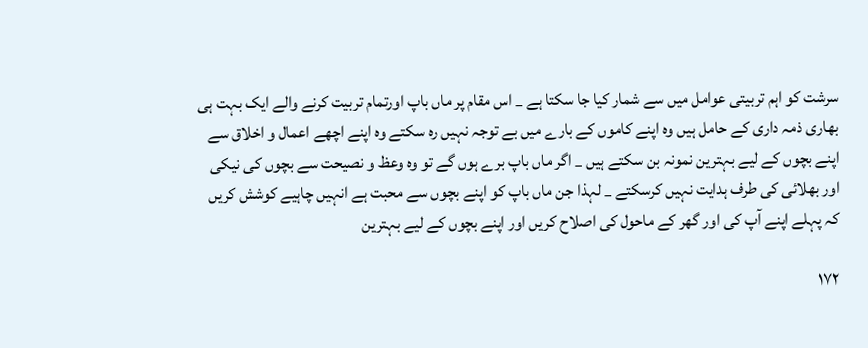سرشت کو اہم تربیتی عوامل میں سے شمار کیا جا سکتا ہے _ اس مقام پر ماں باپ اورتمام تربیت کرنے والے ایک بہت ہی بھاری ذمہ داری کے حامل ہیں وہ اپنے کاموں کے بارے میں بے توجہ نہیں رہ سکتے وہ اپنے اچھے اعمال و اخلاق سے اپنے بچوں کے لیے بہترین نمونہ بن سکتے ہیں _ اگر ماں باپ برے ہوں گے تو وہ وعظ و نصیحت سے بچوں کی نیکی اور بھلائی کی طرف ہدایت نہیں کرسکتے _ لہذا جن ماں باپ کو اپنے بچوں سے محبت ہے انہیں چاہیے کوشش کریں کہ پہلے اپنے آپ کی اور گھر کے ماحول کی اصلاح کریں اور اپنے بچوں کے لیے بہترین

۱۷۲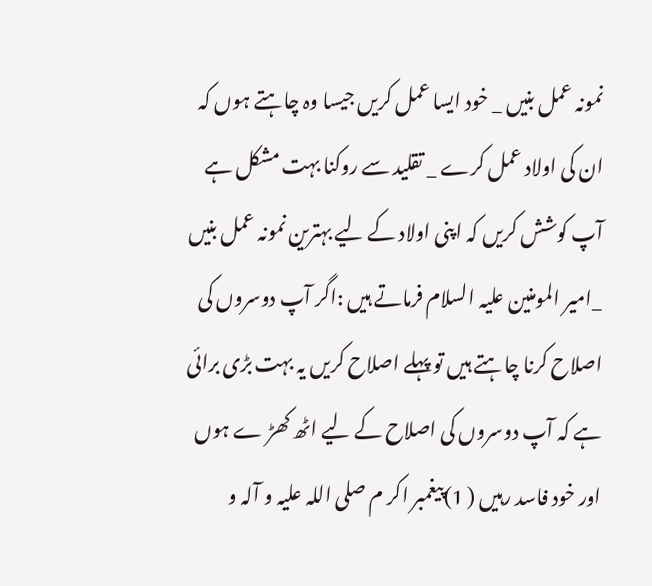نمونہ عمل بنیں _ خود ایسا عمل کریں جیسا وہ چاہتے ہوں کہ ان کی اولاد عمل کرے _ تقلید سے روکنا بہت مشکل ہے آپ کوشش کریں کہ اپنی اولاد کے لیے بہترین نمونہ عمل بنیں _امیر المومنین علیہ السلام فرماتے ہیں :اگر آپ دوسروں کی اصلاح کرنا چاہتے ہیں تو پہلے اصلاح کریں یہ بہت بڑی برائی ہے کہ آپ دوسروں کی اصلاح کے لیے اٹھ کھڑ ے ہوں اور خود فاسد رہیں ( 1)پیغمبر اکر م صلی اللہ علیہ و آلہ و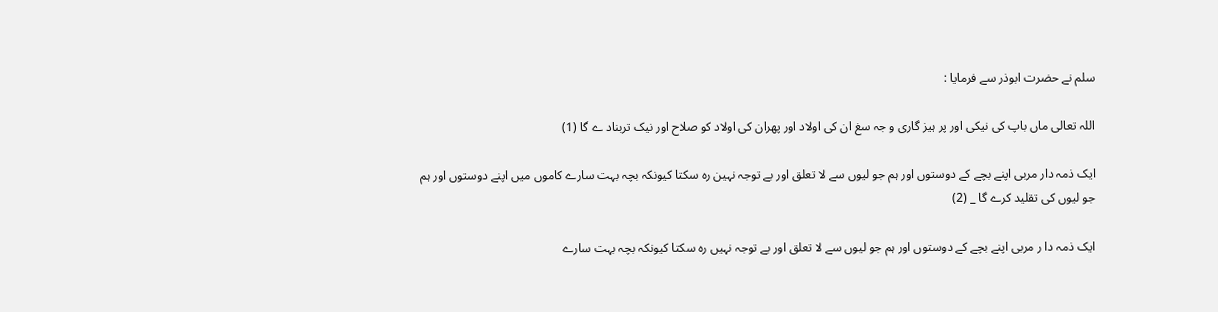سلم نے حضرت ابوذر سے فرمایا :

اللہ تعالی ماں باپ کی نیکی اور پر ہیز گاری و جہ سغ ان کی اولاد اور پھران کی اولاد کو صلاح اور نیک تربناد ے گا (1)

ایک ذمہ دار مربی اپنے بچے کے دوستوں اور ہم جو لیوں سے لا تعلق اور بے توجہ نہین رہ سکتا کیونکہ بچہ بہت سارے کاموں میں اپنے دوستوں اور ہم جو لیوں کی تقلید کرے گا _ (2)

ایک ذمہ دا ر مربی اپنے بچے کے دوستوں اور ہم جو لیوں سے لا تعلق اور بے توجہ نہیں رہ سکتا کیونکہ بچہ بہت سارے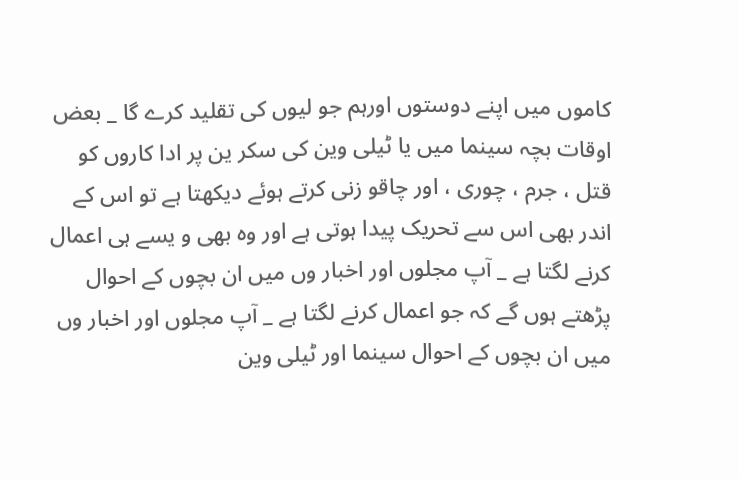کاموں میں اپنے دوستوں اورہم جو لیوں کی تقلید کرے گا _ بعض اوقات بچہ سینما میں یا ٹیلی وین کی سکر ین پر ادا کاروں کو قتل ، جرم ، چوری ، اور چاقو زنی کرتے ہوئے دیکھتا ہے تو اس کے اندر بھی اس سے تحریک پیدا ہوتی ہے اور وہ بھی و یسے ہی اعمال کرنے لگتا ہے _ آپ مجلوں اور اخبار وں میں ان بچوں کے احوال پڑھتے ہوں گے کہ جو اعمال کرنے لگتا ہے _ آپ مجلوں اور اخبار وں میں ان بچوں کے احوال سینما اور ٹیلی وین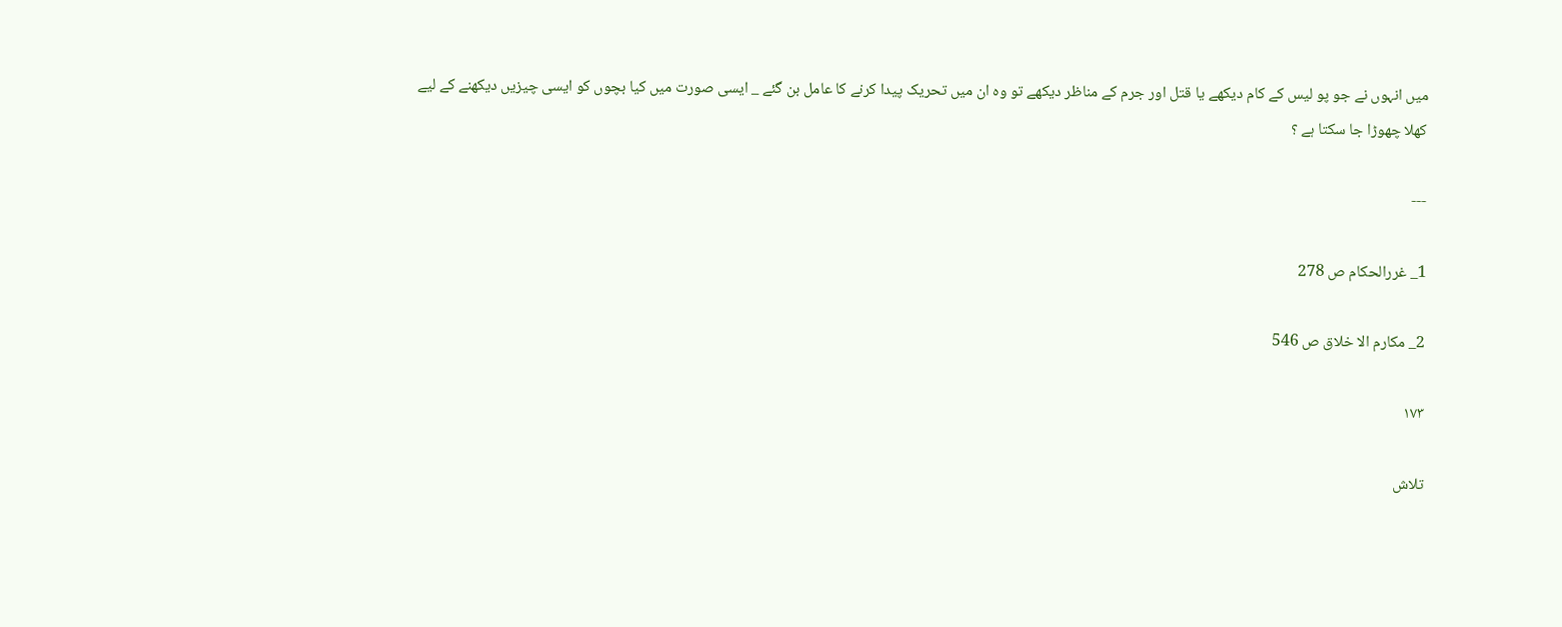میں انہوں نے جو پو لیس کے کام دیکھے یا قتل اور جرم کے مناظر دیکھے تو وہ ان میں تحریک پیدا کرنے کا عامل بن گئے _ ایسی صورت میں کیا بچوں کو ایسی چیزیں دیکھنے کے لیے کھلا چھوڑا جا سکتا ہے ؟

---

1_ غررالحکام ص 278

2_ مکارم الا خلاق ص 546

۱۷۳

تلاش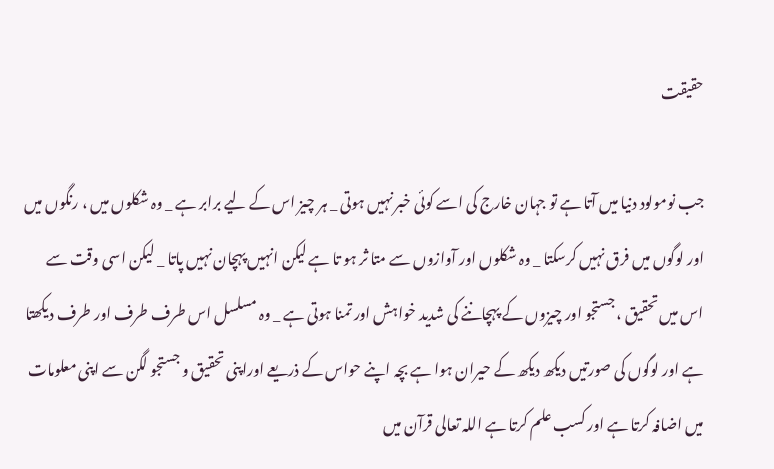حقیقت

جب نومولود دنیا میں آتا ہے تو جہان خارج کی اسے کوئی خبر نہیں ہوتی _ ہر چیز اس کے لیے برابر ہے _ وہ شکلوں میں ، رنگوں میں اور لوگوں میں فرق نہیں کرسکتا _ وہ شکلوں اور آوازوں سے متا ثر ہو تا ہے لیکن انہیں پہچان نہیں پاتا _ لیکن اسی وقت سے اس میں تحقیق ، جستجو اور چیزوں کے پہچاننے کی شدید خواہش اور تمنا ہوتی ہے _ وہ مسلسل اس طرف طرف اور طرف دیکھتا ہے اور لوگوں کی صورتیں دیکھ دیکھ کے حیران ہوا ہے بچہ اپنے حواس کے ذریعے اوراپنی تحقیق و جستجو لگن سے اپنی معلومات میں اضافہ کرتا ہے اور کسب علم کرتا ہے اللہ تعالی قرآن میں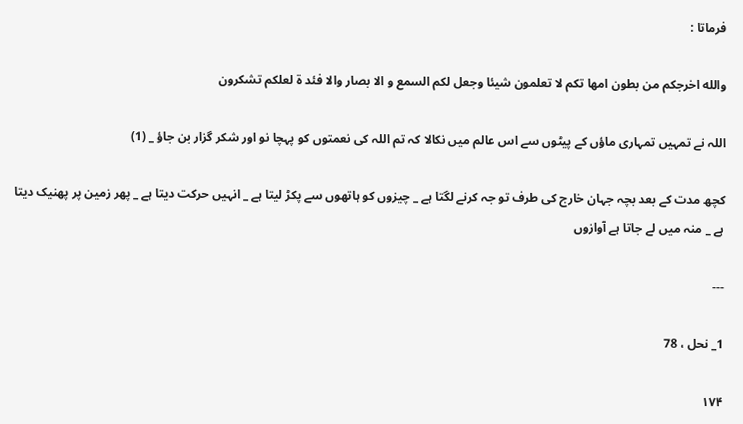فرماتا :

والله اخرجکم من بطون امها تکم لا تعلمون شیئا وجعل لکم السمع و الا بصار والا فئد ة لعلکم تشکرون

اللہ نے تمہیں تمہاری ماؤں کے پیٹوں سے اس عالم میں نکالا کہ تم اللہ کی نعمتوں کو پہچا نو اور شکر گزار بن جاؤ _ (1)

کچھ مدت کے بعد بچہ جہان خارج کی طرف تو جہ کرنے لگتا ہے _ چیزوں کو ہاتھوں سے پکڑ لیتا ہے _ انہیں حرکت دیتا ہے _ پھر زمین پر پھنیک دیتا ہے _ منہ میں لے جاتا ہے آوازوں

---

1_ نحل ، 78

۱۷۴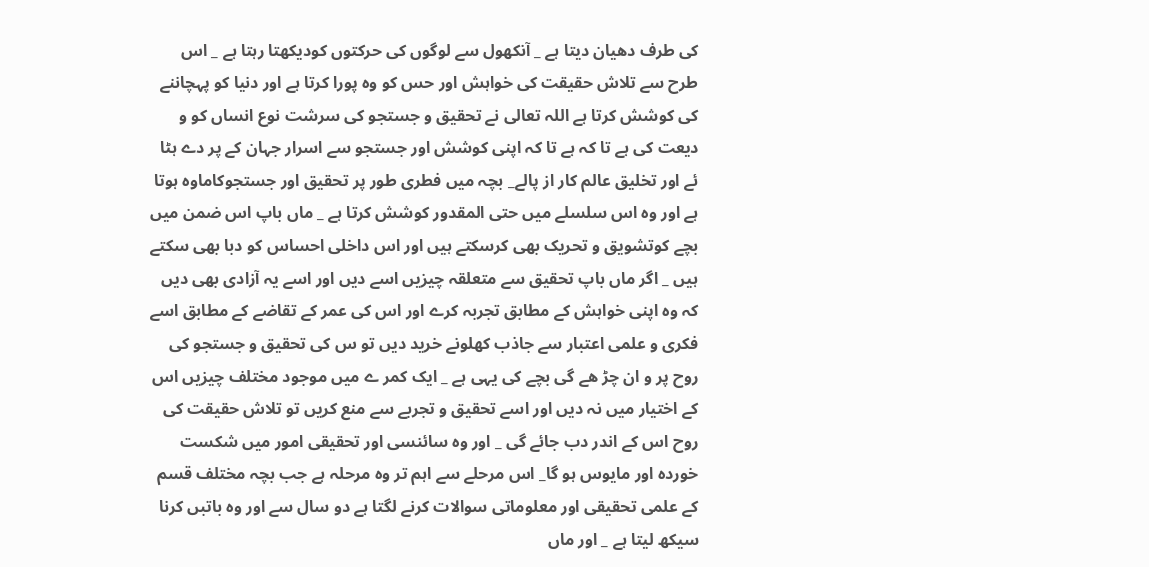کی طرف دھیان دیتا ہے _ آنکھول سے لوگوں کی حرکتوں کودیکھتا رہتا ہے _ اس طرح سے تلاش حقیقت کی خواہش اور حس کو وہ پورا کرتا ہے اور دنیا کو پہچاننے کی کوشش کرتا ہے اللہ تعالی نے تحقیق و جستجو کی سرشت نوع انساں کو و دیعت کی ہے تا کہ ہے تا کہ اپنی کوشش اور جستجو سے اسرار جہان کے پر دے ہٹا ئے اور تخلیق عالم کار از پالے_ بچہ میں فطری طور پر تحقیق اور جستجوکاماوہ ہوتا ہے اور وہ اس سلسلے میں حتی المقدور کوشش کرتا ہے _ ماں باپ اس ضمن میں بچے کوتشویق و تحریک بھی کرسکتے ہیں اور اس داخلی احساس کو دبا بھی سکتے ہیں _ اگر ماں باپ تحقیق سے متعلقہ چیزیں اسے دیں اور اسے یہ آزادی بھی دیں کہ وہ اپنی خواہش کے مطابق تجربہ کرے اور اس کی عمر کے تقاضے کے مطابق اسے فکری و علمی اعتبار سے جاذب کھلونے خرید دیں تو س کی تحقیق و جستجو کی روح پر و ان چڑ ھے گی بچے کی یہی ہے _ ایک کمر ے میں موجود مختلف چیزیں اس کے اختیار میں نہ دیں اور اسے تحقیق و تجربے سے منع کریں تو تلاش حقیقت کی روح اس کے اندر دب جائے گی _ اور وہ سائنسی اور تحقیقی امور میں شکست خوردہ اور مایوس ہو گا_ اس مرحلے سے اہم تر وہ مرحلہ ہے جب بچہ مختلف قسم کے علمی تحقیقی اور معلوماتی سوالات کرنے لگتا ہے دو سال سے اور وہ باتبں کرنا سیکھ لیتا ہے _ اور ماں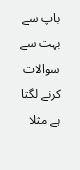باپ سے بہت سے سوالات کرنے لگتا ہے مثلا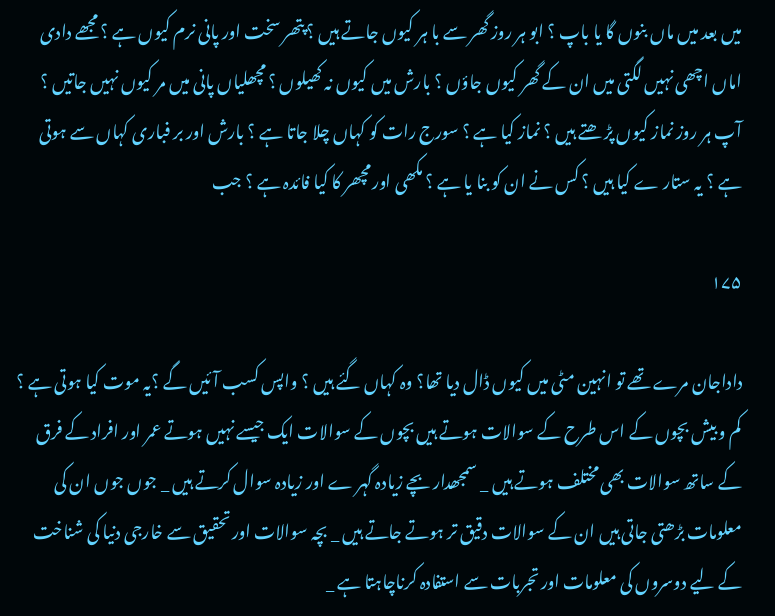میں بعد میں ماں بنوں گا یا باپ ؟ ابو ہر روز گھر سے با ہر کیوں جاتے ہیں ؟ پتھر سخت اور پانی نرم کیوں ہے ؟ مجھے دادی اماں اچھی نہیں لگتی میں ان کے گھر کیوں جاؤں ؟ بارش میں کیوں نہ کھیلوں ؟ مچھلیاں پانی میں مر کیوں نہیں جاتیں ؟ آپ ہر روز نماز کیوں پڑ ھتے ہیں ؟ نماز کیا ہے ؟ سورج رات کو کہاں چلا جاتا ہے ؟ بارش اور بر فباری کہاں سے ہوتی ہے ؟ یہ ستار ے کیا ہیں ؟ کس نے ان کو بنا یا ہے ؟ مکھی اور مچھر کا کیا فائدہ ہے ؟ جب

۱۷۵

داداجان مرے تھے تو انہین مٹی میں کیوں ڈال دیا تھا؟ وہ کہاں گئے ہیں ؟ واپس کسب آئیں گے ؟یہ موت کیا ہوتی ہے ؟ کم و بیش بچوں کے اس طرح کے سوالات ہوتے ہیں بچوں کے سوالات ایک جیسے نہیں ہوتے عمر اور افراد کے فرق کے ساتھ سوالات بھی مختلف ہوتے ہیں _ سمجھدار بچے زیادہ گہر ے اور زیادہ سوال کرتے ہیں _ جوں جوں ان کی معلومات بڑھتی جاتی ہیں ان کے سوالات دقیق تر ہوتے جاتے ہیں _ بچہ سوالات اور تحقیق سے خارجی دنیا کی شناخت کے لیے دوسروں کی معلومات اور تجربات سے استفادہ کرناچاہتا ہے _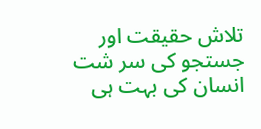تلاش حقیقت اور جستجو کی سر شت انسان کی بہت ہی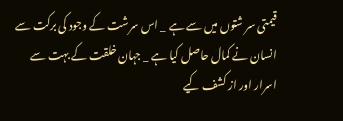قیمتی سر شتوں میں سے ہے _ اس سرشت کے وجود کی برکت سے انسان نے کمال حاصل کیا ہے _ جہان خلقت کے بہت سے اسرار اور از کشف کیے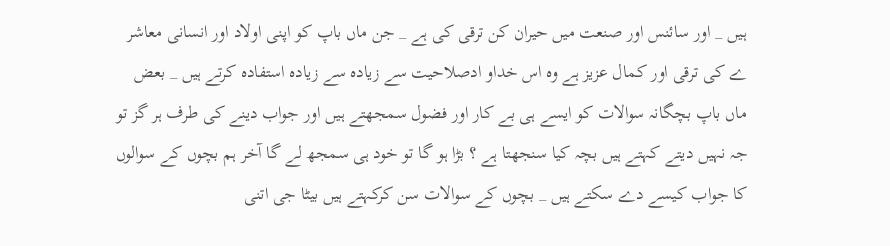ہیں _ اور سائنس اور صنعت میں حیران کن ترقی کی ہے _ جن ماں باپ کو اپنی اولاد اور انسانی معاشر ے کی ترقی اور کمال عزیز ہے وہ اس خداو ادصلاحیت سے زیادہ سے زیادہ استفادہ کرتے ہیں _ بعض ماں باپ بچگانہ سوالات کو ایسے ہی بے کار اور فضول سمجھتے ہیں اور جواب دینے کی طرف ہر گز تو جہ نہیں دیتے کہتے ہیں بچہ کیا سنجھتا ہے ؟ بڑا ہو گا تو خود ہی سمجھ لے گا آخر ہم بچوں کے سوالوں کا جواب کیسے دے سکتے ہیں _ بچوں کے سوالات سن کرکہتے ہیں بیٹا جی اتنی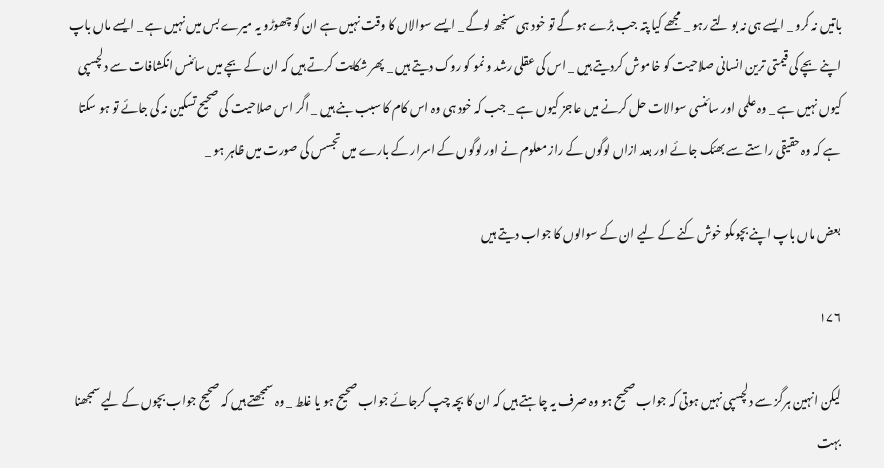باتیں نہ کرو _ ایسے ہی نہ بو لتے رہو _ مجھے کیا پتہ جب بڑے ہو گے تو خود ہی سنجھ لوگے _ ایسے سوالاں کا وقت نہیں ہے ان کو چھوڑو یہ میرے بس میں نہیں ہے _ ایسے ماں باپ اپنے بچے کی قیمتی ترین انسانی صلاحیت کو خاموش کردیتے ہیں _ اس کی عقلی رشد و نمو کو روک دیتے ہیں _ پھر شکایت کرتے ہیں کہ ان کے بچے میں سائنس انکشافات سے دلچسپی کیوں نہیں ہے _ وہ علمی اور سائنسی سوالات حل کرنے میں عاجز کیوں ہے _ جب کہ خود ہی وہ اس کام کا سبب بنے ہیں _ اگر اس صلاحیت کی صحیح تسکین نہ کی جائے تو ہو سکتا ہے کہ وہ حقیقی راستے سے بھئک جائے اور بعد ازاں لوگوں کے راز معلوم نے اور لوگوں کے اسرار کے بارے میں تجسس کی صورت میں ظاہر ہو _

بعض ماں باپ اپنے بچوںکو خوش کنے کے لیے ان کے سوالوں کا جواب دیتے ہیں

۱۷۶

لیکن انہین ہرگز سے دلچسپی نہیں ہوتی کہ جواب صحیح ہو وہ صرف یہ چاہتے ہیں کہ ان کا بچہ چپ کرجائے جواب صحیح ہو یا غلط _ وہ سمجھتے ہیں کہ صحیح جواب بچوں کے لیے سمجھنا بہت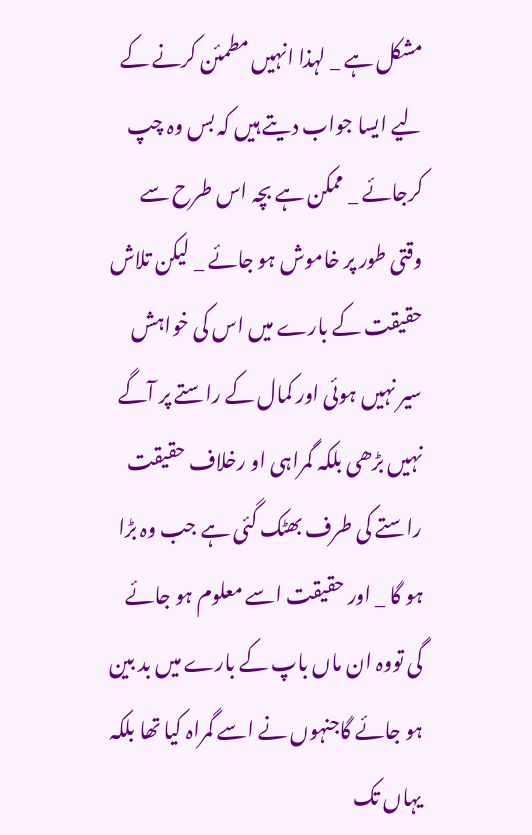مشکل ہے _ لہذا انہیں مطمئن کرنے کے لیے ایسا جواب دیتے ہیں کہ بس وہ چپ کرجائے _ ممکن ہے بچہ اس طرح سے وقتی طور پر خاموش ہو جائے _ لیکن تلاش حقیقت کے بارے میں اس کی خواہش سیر نہیں ہوئی اور کمال کے راستے پر آگے نہیں بڑھی بلکہ گمراہی او رخلاف حقیقت راستے کی طرف بھٹک گئی ہے جب وہ بڑا ہو گا _ اور حقیقت اسے معلوم ہو جائے گی تووہ ان ماں باپ کے بارے میں بد بین ہو جائے گاجنہوں نے اسے گمراہ کیا تھا بلکہ یہاں تک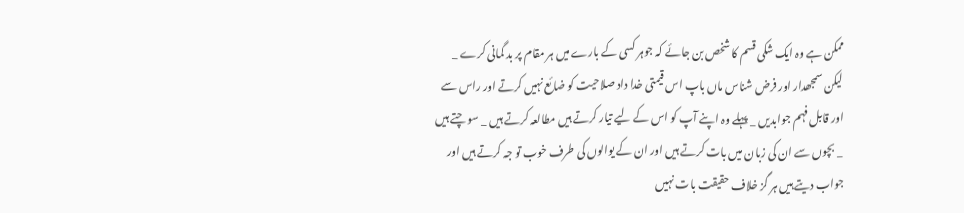ممکن ہے وہ ایک شکی قسم کا شخص بن جائے کہ جوہر کسی کے بارے میں ہر مقام پر بد گمانی کرے _ لیکن سمجھدار اور فرض شناس ماں باپ اس قیمتی خدا داد صلاحیت کو ضائع نہیں کرتے اور راس سے اور قابل فہم جوابدیں _ پہلے وہ اپنے آپ کو اس کے لیے تیار کرتے ہیں مطالعہ کرتے ہیں _ سو چتے ہیں _ بچوں سے ان کی زبان میں بات کرتے ہیں اور ان کے یوالوں کی طرف خوب تو جہ کرتے ہیں اور جواب دیتے ہیں ہر گز خلاف حقیقت بات نہیں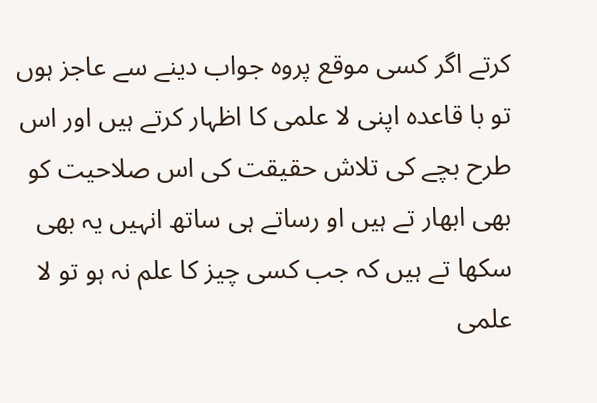کرتے اگر کسی موقع پروہ جواب دینے سے عاجز ہوں تو با قاعدہ اپنی لا علمی کا اظہار کرتے ہیں اور اس طرح بچے کی تلاش حقیقت کی اس صلاحیت کو بھی ابھار تے ہیں او رساتے ہی ساتھ انہیں یہ بھی سکھا تے ہیں کہ جب کسی چیز کا علم نہ ہو تو لا علمی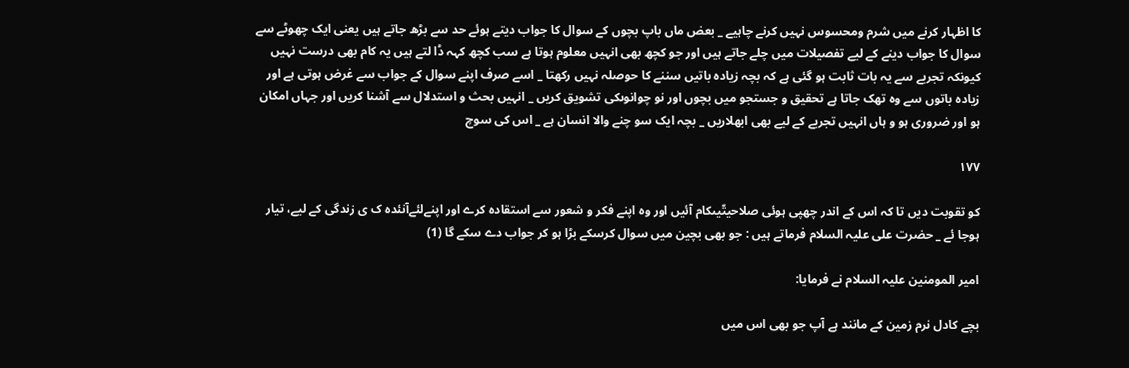کا اظہار کرنے میں شرم ومحسوس نہیں کرنے چاہیے _ بعض ماں باپ بچوں کے سوال کا جواب دیتے ہوئے حد سے بڑھ جاتے ہیں یعنی ایک چھوٹے سے سوال کا جواب دینے کے لیے تفصیلات میں چلے جاتے ہیں اور جو کچھ بھی انہیں معلوم ہوتا ہے سب کچھ کہہ ڈا لتے ہیں یہ کام بھی درست نہیں کیونکہ تجربے سے یہ بات ثابت ہو گئی ہے کہ بچہ زیادہ باتیں سننے کا حوصلہ نہیں رکھتا _ اسے صرف اپنے سوال کے جواب سے غرض ہوتی ہے اور زیادہ باتوں سے وہ تھک جاتا ہے تحقیق و جستجو میں بچوں اور نو چوانوںکی تشویق کریں _ انہیں بحث و استدلال سے آشنا کریں اور جہاں امکان ہو اور ضروری ہو و ہاں انہیں تجربے کے لیے بھی ابھلاریں _ بچہ ایک سو چنے والا انسان ہے _ اس کی سوچ

۱۷۷

کو تقوبت دیں تا کہ اس کے اندر چھپی ہوئی صلاحیتّیںکام آئیں اور وہ اپنے فکر و شعور سے استقادہ کرے اور اپنےلئےآنئدہ ک ی زندگی کے لیے، تیار ہوجا ئے _ حضرت علی علیہ السلام فرماتے ہیں : جو بھی بچین میں سوال کرسکے بڑا ہو کر جواب دے سکے گا (1)

امیر المومنین علیہ السلام نے فرمایا:

بچے کادل نرم زمین کے مانند ہے آپ جو بھی اس میں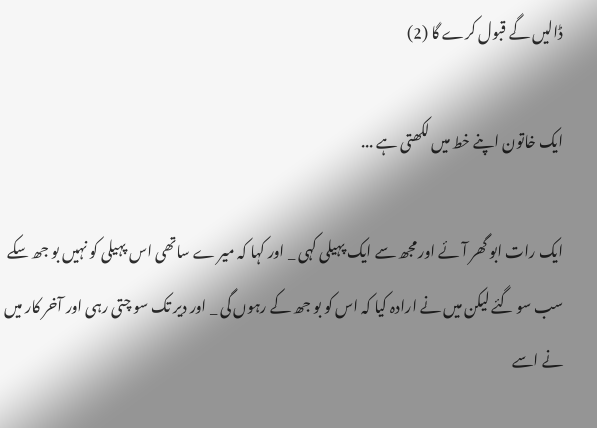ڈالیں گے قبول کرے گا (2)

ایک خاتون اپنے خط میں لکھتی ہے ...

ایک رات ابو گھر آئے اور مجھ سے ایک پہیلی کہی _ اور کہا کہ میر ے ساتھی اس پہیلی کو نہیں بو جھ سکے سب سو گئے لیکن میں نے ارادہ کیا کہ اس کو بو جھ کے رہوں گی _ اور دیر تک سو چتی رہی اور آخر کار میں نے اسے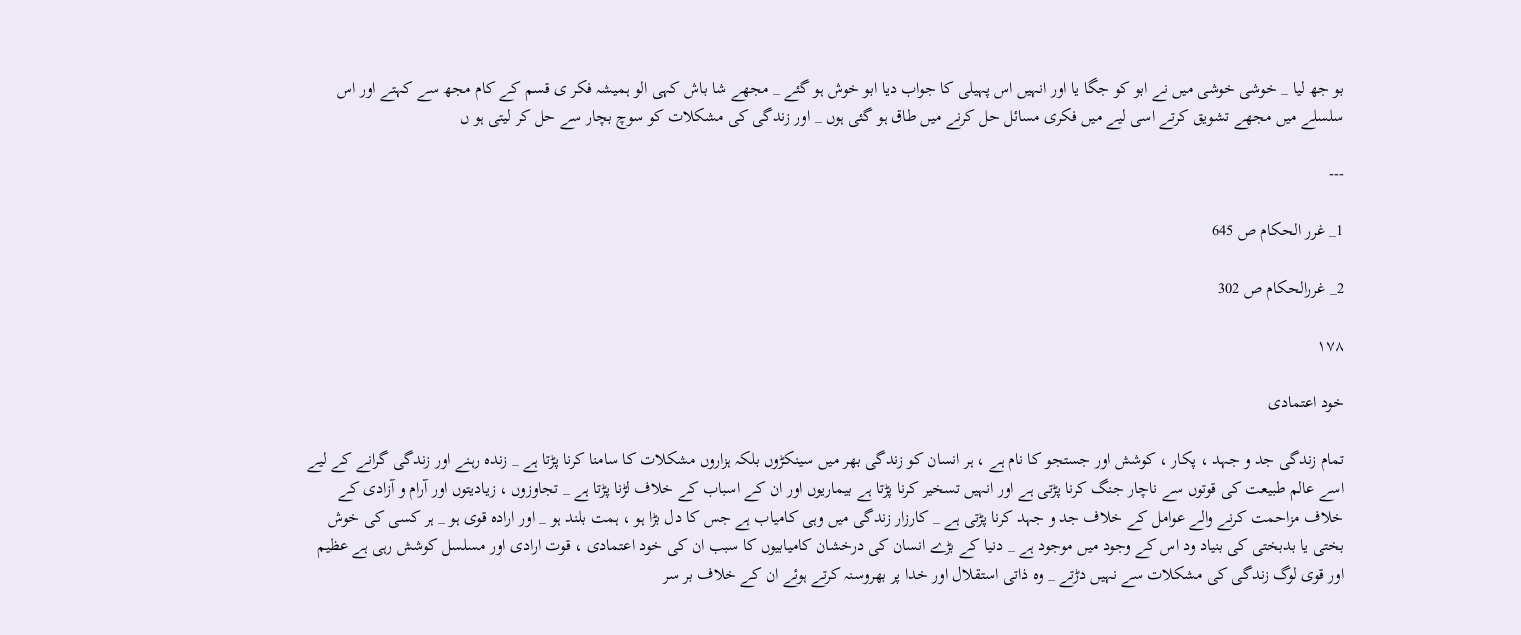بو جھ لیا _ خوشی خوشی میں نے ابو کو جگا یا اور انہیں اس پہیلی کا جواب دیا ابو خوش ہو گئے _ مجھے شا باش کہی الو ہمیشہ فکر ی قسم کے کام مجھ سے کہتے اور اس سلسلے میں مجھے تشویق کرتے اسی لیے میں فکری مسائل حل کرنے میں طاق ہو گئی ہوں _ اور زندگی کی مشکلات کو سوچ بچار سے حل کر لیتی ہو ں

---

1_ غرر الحکام ص 645

2_ غررالحکام ص 302

۱۷۸

خود اعتمادی

تمام زندگی جد و جہد ، پکار ، کوشش اور جستجو کا نام ہے ، ہر انسان کو زندگی بھر میں سینکڑوں بلکہ ہزاروں مشکلات کا سامنا کرنا پڑتا ہے _ زندہ رہنے اور زندگی گرانے کے لیے اسے عالم طبیعت کی قوتوں سے ناچار جنگ کرنا پڑتی ہے اور انہیں تسخیر کرنا پڑتا ہے بیماریوں اور ان کے اسباب کے خلاف لڑنا پڑتا ہے _ تجاوزوں ، زیادیتوں اور آرام و آزادی کے خلاف مزاحمت کرنے والے عوامل کے خلاف جد و جہد کرنا پڑتی ہے _ کارزار زندگی میں وہی کامیاب ہے جس کا دل بڑا ہو ، ہمت بلند ہو _ اور ارادہ قوی ہو _ ہر کسی کی خوش بختی یا بدبختی کی بنیاد ود اس کے وجود میں موجود ہے _ دنیا کے بڑے انسان کی درخشان کامیابیوں کا سبب ان کی خود اعتمادی ، قوت ارادی اور مسلسل کوشش رہی ہے عظیم اور قوی لوگ زندگی کی مشکلات سے نہیں دڑتے _ وہ ذاتی استقلال اور خدا پر بھروسنہ کرتے ہوئے ان کے خلاف بر سر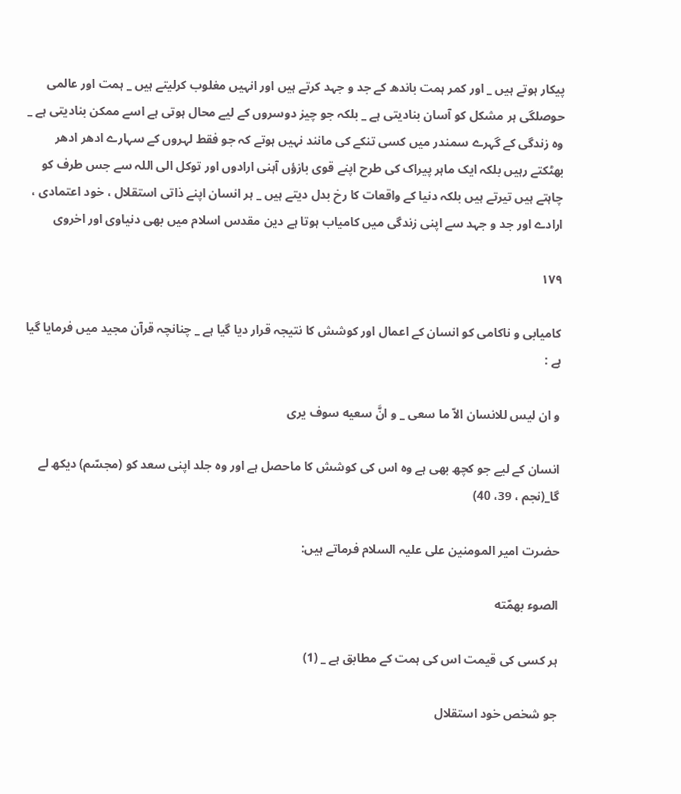پیکار ہوتے ہیں _ اور کمر ہمت باندھ کے جد و جہد کرتے ہیں اور انہیں مغلوب کرلیتے ہیں _ ہمت اور عالمی حوصلگی ہر مشکل کو آسان بنادیتی ہے _ بلکہ جو چیز دوسروں کے لیے محال ہوتی ہے اسے ممکن بنادیتی ہے _ وہ زندگی کے گہرے سمندر میں کسی تنکے کی مانند نہیں ہوتے کہ جو فقط لہروں کے سہارے ادھر ادھر بھٹکتے رہیں بلکہ ایک ماہر پیراک کی طرح اپنے قوی بازؤں آہنی ارادوں اور توکل الی اللہ سے جس طرف کو چاہتے ہیں تیرتے ہیں بلکہ دنیا کے واقعات کا رخ بدل دیتے ہیں _ ہر انسان اپنے ذاتی استقلال ، خود اعتمادی ، ارادے اور جد و جہد سے اپنی زندگی میں کامیاب ہوتا ہے دین مقدس اسلام میں بھی دنیاوی اور اخروی

۱۷۹

کامیابی و ناکامی کو انسان کے اعمال اور کوشش کا نتیجہ قرار دیا گیا ہے _ چنانچہ قرآن مجید میں فرمایا گیا ہے :

و ان لیس للانسان الاّ ما سعی _ و انَّ سعیه سوف یری

انسان کے لیے جو کچھ بھی ہے وہ اس کی کوشش کا ماحصل ہے اور وہ جلد اپنی سعد کو (مجسّم) دیکھ لے گا_(نجم ، 39، 40)

حضرت امیر المومنین علی علیہ السلام فرماتے ہیں:

الصوء بهمّته

ہر کسی کی قیمت اس کی ہمت کے مطابق ہے _ (1)

جو شخص خود استقلال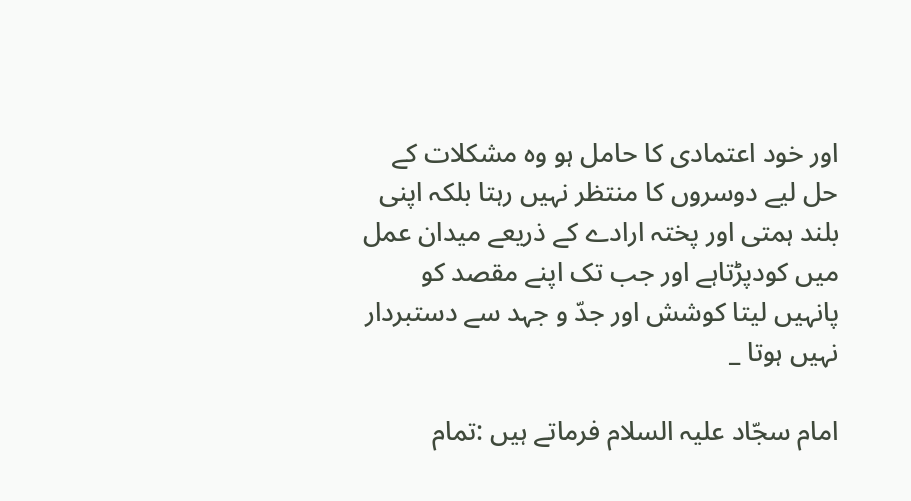اور خود اعتمادی کا حامل ہو وہ مشکلات کے حل لیے دوسروں کا منتظر نہیں رہتا بلکہ اپنی بلند ہمتی اور پختہ ارادے کے ذریعے میدان عمل میں کودپڑتاہے اور جب تک اپنے مقصد کو پانہیں لیتا کوشش اور جدّ و جہد سے دستبردار نہیں ہوتا _

امام سجّاد علیہ السلام فرماتے ہیں :تمام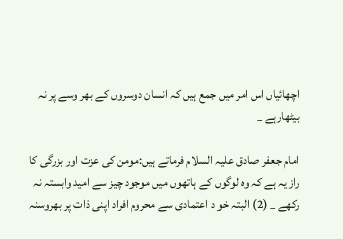اچھائیاں اس امر میں جمع ہیں کہ انسان دوسروں کے بھر وسے پر نہ بیٹھارہے _

امام جعفر صادق علیہ السلام فرماتے ہیں:مومن کی عزت اور بزرگی کا راز یہ ہے کہ وہ لوگوں کے ہاتھوں میں موجود چیز سے امید وابستہ نہ رکھے _ (2) البتہ خو د اعتمادی سے محروم افراد اپنی ذات پر بھروسنہ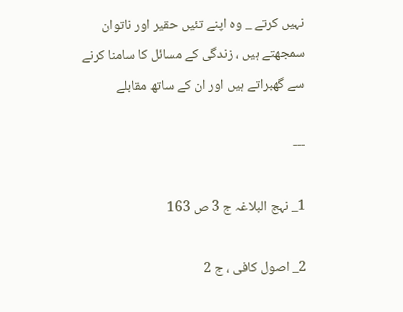نہیں کرتے _ وہ اپنے تئیں حقیر اور ناتوان سمجھتے ہیں ، زندگی کے مسائل کا سامنا کرنے سے گھبراتے ہیں اور ان کے ساتھ مقابلے

---

1_ نہج البلاغہ ج 3 ص 163

2_ اصول کافی ، ج 2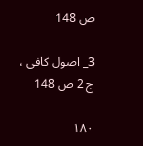ص 148

3_ اصول کافی ، ج 2 ص 148

۱۸۰